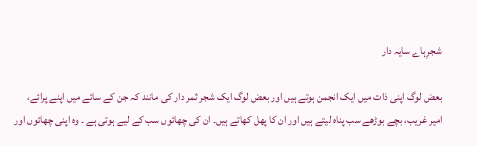شجرِہاے سایہ دار

بعض لوگ اپنی ذات میں ایک انجمن ہوتے ہیں اور بعض لوگ ایک شجر ثمر دار کی مانند کہ جن کے سائے میں اپنے پرائے، امیر غریب، بچے بوڑھے سب پناہ لیتے ہیں اور ان کا پھل کھاتے ہیں۔ ان کی چھائوں سب کے لیے ہوتی ہے ۔ وہ اپنی چھائوں اور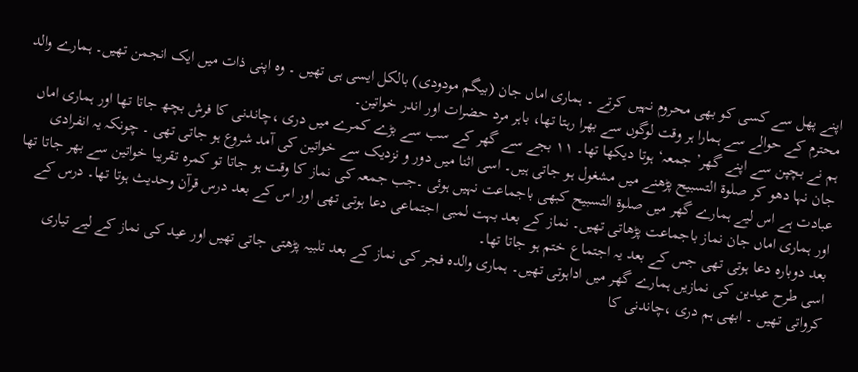اپنے پھل سے کسی کو بھی محروم نہیں کرتے ۔ ہماری اماں جان (بیگم مودودی) بالکل ایسی ہی تھیں ۔ وہ اپنی ذات میں ایک انجمن تھیں۔ ہمارے والد محترم کے حوالے سے ہمارا ہر وقت لوگوں سے بھرا رہتا تھا، باہر مرد حضرات اور اندر خواتین۔
ہم نے بچپن سے اپنے گھر’ جمعہ‘ ہوتا دیکھا تھا۔ ۱۱ بجے سے گھر کے سب سے بڑے کمرے میں دری ،چاندنی کا فرش بچھ جاتا تھا اور ہماری اماں جان نہا دھو کر صلوۃ التسبیح پڑھنے میں مشغول ہو جاتی ہیں۔ اسی اثنا میں دور و نزدیک سے خواتین کی آمد شروع ہو جاتی تھی ۔ چونکہ یہ انفرادی عبادت ہے اس لیے ہمارے گھر میں صلوۃ التسبیح کبھی باجماعت نہیں ہوئی ۔جب جمعہ کی نماز کا وقت ہو جاتا تو کمرہ تقریبا خواتین سے بھر جاتا تھا اور ہماری اماں جان نماز باجماعت پڑھاتی تھیں۔ نماز کے بعد بہت لمبی اجتماعی دعا ہوتی تھی اور اس کے بعد درس قرآن وحدیث ہوتا تھا۔ درس کے بعد دوبارہ دعا ہوتی تھی جس کے بعد یہ اجتماع ختم ہو جاتا تھا۔
اسی طرح عیدین کی نمازیں ہمارے گھر میں اداہوتی تھیں۔ ہماری والدہ فجر کی نماز کے بعد تلبیہ پڑھتی جاتی تھیں اور عید کی نماز کے لیے تیاری کرواتی تھیں ۔ ابھی ہم دری ،چاندنی کا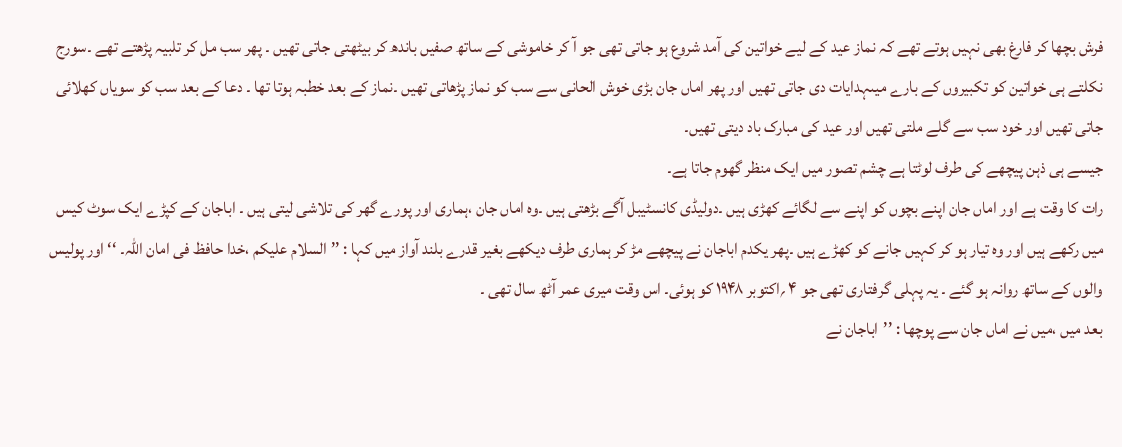فرش بچھا کر فارغ بھی نہیں ہوتے تھے کہ نماز عید کے لیے خواتین کی آمد شروع ہو جاتی تھی جو آ کر خاموشی کے ساتھ صفیں باندھ کر بیٹھتی جاتی تھیں ۔ پھر سب مل کر تلبیہ پڑھتے تھے ۔سورج نکلتے ہی خواتین کو تکبیروں کے بارے میںہدایات دی جاتی تھیں اور پھر اماں جان بڑی خوش الحانی سے سب کو نماز پڑھاتی تھیں ۔نماز کے بعد خطبہ ہوتا تھا ۔ دعا کے بعد سب کو سویاں کھلائی جاتی تھیں اور خود سب سے گلے ملتی تھیں اور عید کی مبارک باد دیتی تھیں۔
جیسے ہی ذہن پیچھے کی طرف لوٹتا ہے چشم تصور میں ایک منظر گھوم جاتا ہے۔
رات کا وقت ہے اور اماں جان اپنے بچوں کو اپنے سے لگائے کھڑی ہیں ۔دولیڈی کانسٹیبل آگے بڑھتی ہیں ۔وہ اماں جان ،ہماری اور پورے گھر کی تلاشی لیتی ہیں ۔ اباجان کے کپڑے ایک سوٹ کیس میں رکھے ہیں اور وہ تیار ہو کر کہیں جانے کو کھڑے ہیں ۔پھر یکدم اباجان نے پیچھے مڑ کر ہماری طرف دیکھے بغیر قدرے بلند آواز میں کہا : ’’السلام علیکم ،خدا حافظ فی امان اللہ۔ ‘‘ اور پولیس والوں کے ساتھ روانہ ہو گئے ۔ یہ پہلی گرفتاری تھی جو ۴ ؍اکتوبر ۱۹۴۸ کو ہوئی۔ اس وقت میری عمر آٹھ سال تھی ۔
بعد میں ،میں نے اماں جان سے پوچھا : ’’اباجان نے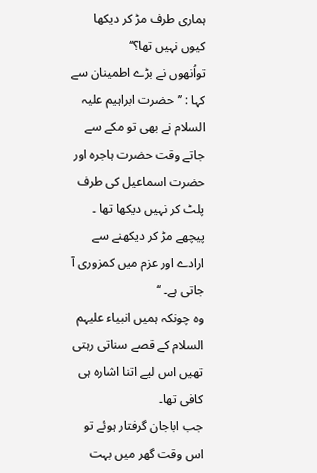ہماری طرف مڑ کر دیکھا کیوں نہیں تھا؟‘‘
تواُنھوں نے بڑے اطمینان سے کہا : ’’حضرت ابراہیم علیہ السلام نے بھی تو مکے سے جاتے وقت حضرت ہاجرہ اور حضرت اسماعیل کی طرف پلٹ کر نہیں دیکھا تھا ۔ پیچھے مڑ کر دیکھنے سے ارادے اور عزم میں کمزوری آ جاتی ہے۔ ‘‘
وہ چونکہ ہمیں انبیاء علیہم السلام کے قصے سناتی رہتی تھیں اس لیے اتنا اشارہ ہی کافی تھا۔
جب اباجان گرفتار ہوئے تو اس وقت گھر میں بہت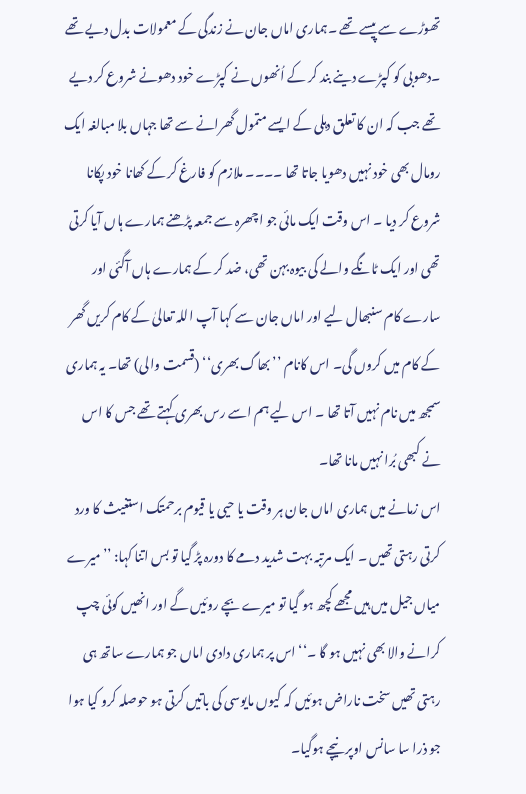تھوڑے سے پیسے تھے ۔ہماری اماں جان نے زندگی کے معمولات بدل دیے تھے ۔دھوبی کو کپڑے دینے بند کر کے اُنھوں نے کپڑے خود دھونے شروع کر دیے تھے جب کہ ان کا تعلق دہلی کے ایسے متمول گھرانے سے تھا جہاں بلا مبالغہ ایک رومال بھی خود نہیں دھویا جاتا تھا ۔۔۔۔ ملازم کو فارغ کر کے کھانا خود پکانا شروع کر دیا ۔ اس وقت ایک مائی جو اچھرہ سے جمعہ پڑھنے ہمارے ہاں آیا کرتی تھی اور ایک ٹانگے والے کی بیوہ بہن تھی، ضد کر کے ہمارے ہاں آگئی اور سارے کام سنبھال لیے اور اماں جان سے کہا آپ اللہ تعالیٰ کے کام کریں گھر کے کام میں کروں گی۔ اس کانام ’’بھاگ بھری‘‘ (قسمت والی) تھا۔ یہ ہماری سمجھ میں نام نہیں آتا تھا ۔ اس لیے ہم اسے رس بھری کہتے تھے جس کا اس نے کبھی بُرا نہیں مانا تھا۔
اس زمانے میں ہماری اماں جان ہر وقت یا حیی یا قیوم برحمتک استغیث کا ورد کرتی رہتی تھیں ۔ ایک مرتبہ بہت شدید دمے کا دورہ پڑ گیا تو بس اتنا کہا: ’’میرے میاں جیل میں ہیں مجھے کچھ ہو گیا تو میرے بچے روئیں گے اور انھیں کوئی چپ کرانے والا بھی نہیں ہو گا ۔‘‘ اس پر ہماری دادی اماں جو ہمارے ساتھ ہی رہتی تھیں سخت ناراض ہوئیں کہ کیوں مایوسی کی باتیں کرتی ہو حوصلہ کرو کیا ہوا جو ذرا سا سانس اوپر نیچے ہوگیا۔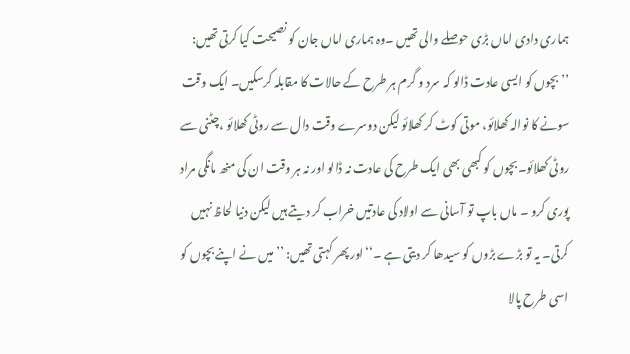ہماری دادی اماں بڑی حوصلے والی تھیں ۔وہ ہماری اماں جان کو نصیحت کیا کرتی تھیں: ’’بچوں کو ایسی عادت ڈالو کہ سرد و گرم ہر طرح کے حالات کا مقابلہ کرسکیں۔ ایک وقت سونے کا نوالہ کھلائو، موتی کوٹ کر کھلائو لیکن دوسرے وقت دال سے روٹی کھلائو ،چٹنی سے روٹی کھلائو۔بچوں کو کبھی بھی ایک طرح کی عادت نہ ڈالو اور نہ ہر وقت ان کی منھ مانگی مراد پوری کرو ۔ ماں باپ تو آسانی سے اولاد کی عادتیں خراب کر دیتے ہیں لیکن دنیا لحاظ نہیں کرتی۔ یہ تو بڑے بڑوں کو سیدھا کر دیتی ہے ۔‘‘اور پھر کہتی تھیں: ’’ میں نے اپنے بچوں کو اسی طرح پالا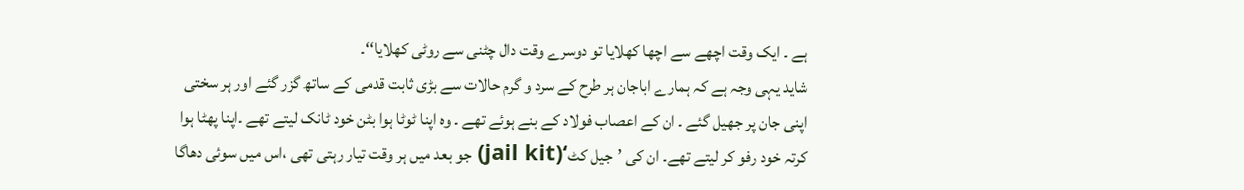ہے ۔ ایک وقت اچھے سے اچھا کھلایا تو دوسرے وقت دال چٹنی سے روٹی کھلایا‘‘۔
شاید یہی وجہ ہے کہ ہمارے اباجان ہر طرح کے سرد و گرم حالات سے بڑی ثابت قدمی کے ساتھ گزر گئے اور ہر سختی اپنی جان پر جھیل گئے ۔ ان کے اعصاب فولاد کے بنے ہوئے تھے ۔ وہ اپنا ٹوٹا ہوا بٹن خود ٹانک لیتے تھے ۔اپنا پھٹا ہوا کرتہ خود رفو کر لیتے تھے۔ ان کی ’جیل کٹ‘(jail kit) جو بعد میں ہر وقت تیار رہتی تھی ،اس میں سوئی دھاگا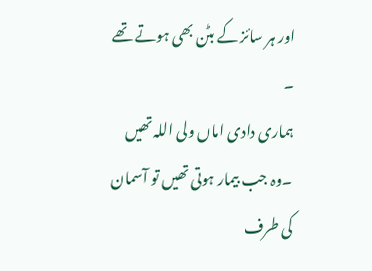اور ہر سائز کے بٹن بھی ہوتے تھے ۔
ہماری دادی اماں ولی اللہ تھیں ۔وہ جب بیمار ہوتی تھیں تو آسمان کی طرف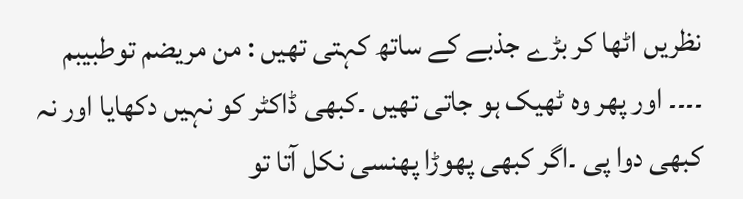نظریں اٹھا کر بڑے جذبے کے ساتھ کہتی تھیں : من مریضم توطبیبم ۔۔۔۔ اور پھر وہ ٹھیک ہو جاتی تھیں ۔کبھی ڈاکٹر کو نہیں دکھایا اور نہ کبھی دوا پی ۔اگر کبھی پھوڑا پھنسی نکل آتا تو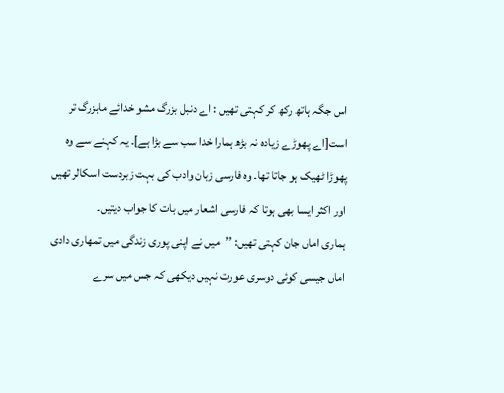اس جگہ ہاتھ رکھ کر کہتی تھیں : اے دنبل بزرگ مشو خدائے مابزرگ تر است[اے پھوڑے زیادہ نہ بڑھ ہمارا خدا سب سے بڑا ہے]۔ یہ کہنے سے وہ پھوڑا ٹھیک ہو جاتا تھا۔ وہ فارسی زبان وادب کی بہت زبردست اسکالر تھیں اور اکثر ایسا بھی ہوتا کہ فارسی اشعار میں بات کا جواب دیتیں۔
ہماری اماں جان کہتی تھیں: ’’میں نے اپنی پوری زندگی میں تمھاری دادی اماں جیسی کوئی دوسری عورت نہیں دیکھی کہ جس میں سرے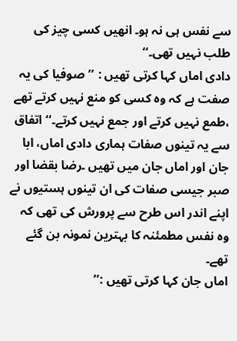سے نفس ہی نہ ہو۔ انھیں کسی چیز کی طلب نہیں تھی۔‘‘
دادی اماں کہا کرتی تھیں : ’’صوفیا کی یہ صفت ہے کہ وہ کسی کو منع نہیں کرتے تھے ،طمع نہیں کرتے اور جمع نہیں کرتے۔‘‘ اتفاق سے یہ تینوں صفات ہماری دادی اماں، ابا جان اور اماں جان میں تھیں ۔رضا بقضا اور صبر جیسی صفات کی ان تینوں ہستیوں نے اپنے اندر اس طرح سے پرورش کی تھی کہ وہ نفس مطمئنہ کا بہترین نمونہ بن گئے تھے۔
اماں جان کہا کرتی تھیں :’’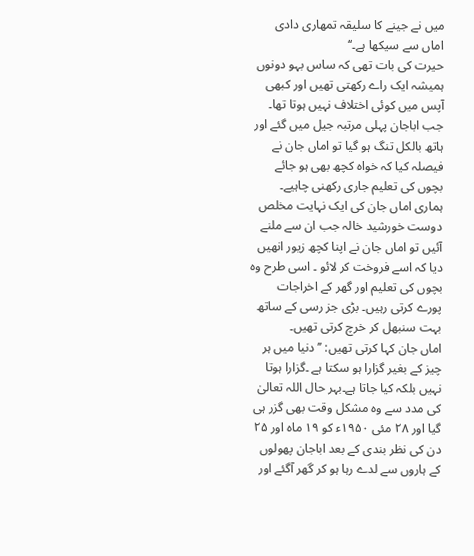میں نے جینے کا سلیقہ تمھاری دادی اماں سے سیکھا ہے۔‘‘
حیرت کی بات تھی کہ ساس بہو دونوں ہمیشہ ایک راے رکھتی تھیں اور کبھی آپس میں کوئی اختلاف نہیں ہوتا تھا۔
جب اباجان پہلی مرتبہ جیل میں گئے اور ہاتھ بالکل تنگ ہو گیا تو اماں جان نے فیصلہ کیا کہ خواہ کچھ بھی ہو جائے بچوں کی تعلیم جاری رکھنی چاہیے۔ ہماری اماں جان کی ایک نہایت مخلص دوست خورشید خالہ جب ان سے ملنے آئیں تو اماں جان نے اپنا کچھ زیور انھیں دیا کہ اسے فروخت کر لائو ۔ اسی طرح وہ بچوں کی تعلیم اور گھر کے اخراجات پورے کرتی رہیں۔ بڑی جز رسی کے ساتھ بہت سنبھل کر خرچ کرتی تھیں۔
اماں جان کہا کرتی تھیں: ’’ دنیا میں ہر چیز کے بغیر گزارا ہو سکتا ہے ۔گزارا ہوتا نہیں بلکہ کیا جاتا ہے۔بہر حال اللہ تعالیٰ کی مدد سے وہ مشکل وقت بھی گزر ہی گیا اور ۲۸ مئی ۱۹۵۰ء کو ۱۹ ماہ اور ۲۵ دن کی نظر بندی کے بعد اباجان پھولوں کے ہاروں سے لدے رہا ہو کر گھر آگئے اور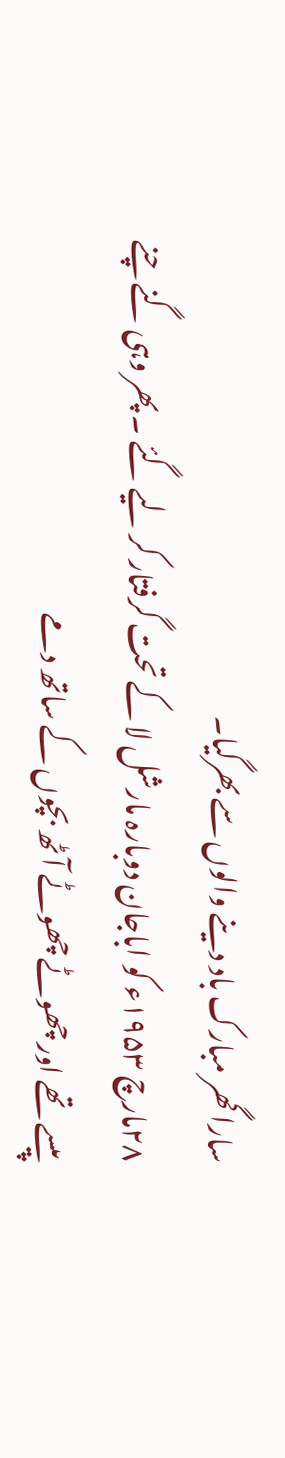سارا گھر مبارک باد دینے والوں سے بھرگیا۔
۲۸مارچ ۱۹۵۳ء کو اباجان دوبارہ مارشل لا کے تحت گرفتار کر لیے گئے ۔ پھر وہی گنے چنے پیسے تھے اور چھوٹے چھوٹے آٹھ بچوں کے ساتھ دمے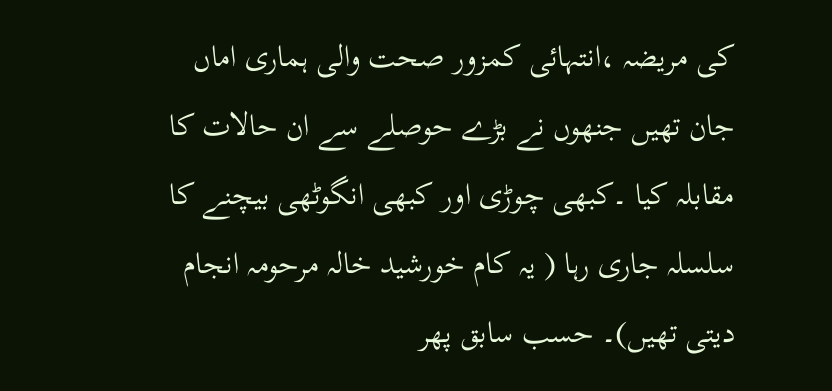کی مریضہ ،انتہائی کمزور صحت والی ہماری اماں جان تھیں جنھوں نے بڑے حوصلے سے ان حالات کا مقابلہ کیا ۔کبھی چوڑی اور کبھی انگوٹھی بیچنے کا سلسلہ جاری رہا ( یہ کام خورشید خالہ مرحومہ انجام دیتی تھیں)۔ حسب سابق پھر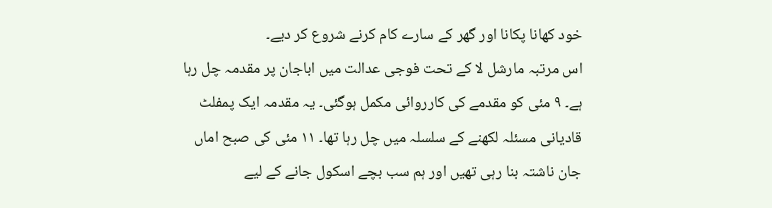خود کھانا پکانا اور گھر کے سارے کام کرنے شروع کر دیے۔
اس مرتبہ مارشل لا کے تحت فوجی عدالت میں اباجان پر مقدمہ چل رہا ہے۔ ۹ مئی کو مقدمے کی کارروائی مکمل ہوگئی۔ یہ مقدمہ ایک پمفلٹ قادیانی مسئلہ لکھنے کے سلسلہ میں چل رہا تھا۔ ۱۱ مئی کی صبح اماں جان ناشتہ بنا رہی تھیں اور ہم سب بچے اسکول جانے کے لیے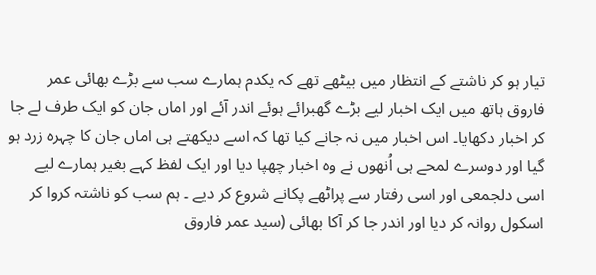تیار ہو کر ناشتے کے انتظار میں بیٹھے تھے کہ یکدم ہمارے سب سے بڑے بھائی عمر فاروق ہاتھ میں ایک اخبار لیے بڑے گھبرائے ہوئے اندر آئے اور اماں جان کو ایک طرف لے جا کر اخبار دکھایا۔ اس اخبار میں نہ جانے کیا تھا کہ اسے دیکھتے ہی اماں جان کا چہرہ زرد ہو گیا اور دوسرے لمحے ہی اُنھوں نے وہ اخبار چھپا دیا اور ایک لفظ کہے بغیر ہمارے لیے اسی دلجمعی اور اسی رفتار سے پراٹھے پکانے شروع کر دیے ۔ ہم سب کو ناشتہ کروا کر اسکول روانہ کر دیا اور اندر جا کر آکا بھائی (سید عمر فاروق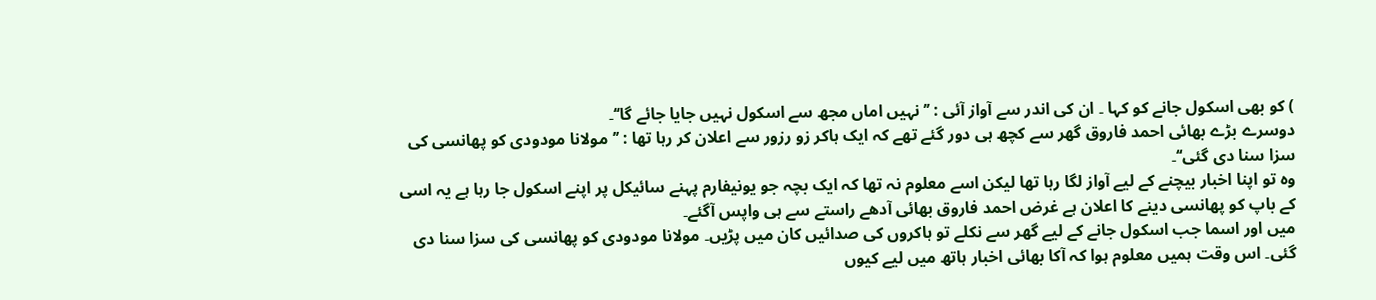) کو بھی اسکول جانے کو کہا ۔ ان کی اندر سے آواز آئی : ’’ نہیں اماں مجھ سے اسکول نہیں جایا جائے گا‘‘۔
دوسرے بڑے بھائی احمد فاروق گھر سے کچھ ہی دور گئے تھے کہ ایک ہاکر زو رزور سے اعلان کر رہا تھا : ’’مولانا مودودی کو پھانسی کی سزا سنا دی گئی‘‘۔
وہ تو اپنا اخبار بیچنے کے لیے آواز لگا رہا تھا لیکن اسے معلوم نہ تھا کہ ایک بچہ جو یونیفارم پہنے سائیکل پر اپنے اسکول جا رہا ہے یہ اسی کے باپ کو پھانسی دینے کا اعلان ہے غرض احمد فاروق بھائی آدھے راستے سے ہی واپس آگئے۔
میں اور اسما جب اسکول جانے کے لیے گھر سے نکلے تو ہاکروں کی صدائیں کان میں پڑیں۔ مولانا مودودی کو پھانسی کی سزا سنا دی گئی۔ اس وقت ہمیں معلوم ہوا کہ آکا بھائی اخبار ہاتھ میں لیے کیوں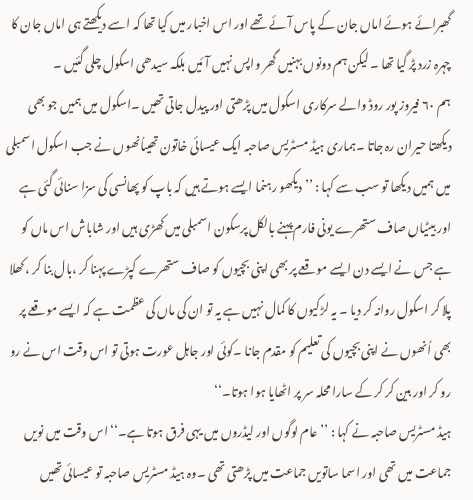گھبرائے ہوئے اماں جان کے پاس آئے تھے اور اس اخبار میں کیا تھا کہ اسے دیکھتے ہی اماں جان کا چہرہ زرد پڑ گیا تھا ۔ لیکن ہم دونوں بہنیں گھر واپس نہیں آئیں بلکہ سیدھی اسکول چلی گئیں ۔
ہم ۶۰ فیروز پور روڈ والے سرکاری اسکول میں پڑھتی اور پیدل جاتی تھیں ۔اسکول میں ہمیں جو بھی دیکھتا حیران رہ جاتا ۔ہماری ہیڈ مسٹریس صاحبہ ایک عیسائی خاتون تھیںاُنھوں نے جب اسکول اسمبلی میں ہمیں دیکھا تو سب سے کہا : ’’ دیکھو رہنما ایسے ہوتے ہیں کہ باپ کو پھانسی کی سزا سنائی گئی ہے اور بیٹیاں صاف ستھرے یونی فارم پہنے بالکل پرسکون اسمبلی میں کھڑی ہیں اور شاباش اس ماں کو ہے جس نے ایسے دن ایسے موقعے پر بھی اپنی بچیوں کو صاف ستھرے کپڑے پہنا کر ،بال بنا کر ، کھلا پلا کر اسکول روانہ کر دیا ۔ یہ لڑکیوں کا کمال نہیں ہے یہ تو ان کی ماں کی عظمت ہے کہ ایسے موقعے پر بھی اُنھوں نے اپنی بچیوں کی تعلیم کو مقدم جانا ۔کوئی اور جاہل عورت ہوتی تو اس وقت اس نے رو رو کر اور بین کر کر کے سارا محلہ سر پر اٹھایا ہوا ہوتا۔‘‘
ہیڈ مسٹریس صاحبہ نے کہا : ’’ عام لوگوں اور لیڈروں میں یہی فرق ہوتا ہے۔‘‘ اس وقت میں نویں جماعت میں تھی اور اسما ساتویں جماعت میں پڑھتی تھی ۔وہ ہیڈ مسٹریس صاحبہ تو عیسائی تھیں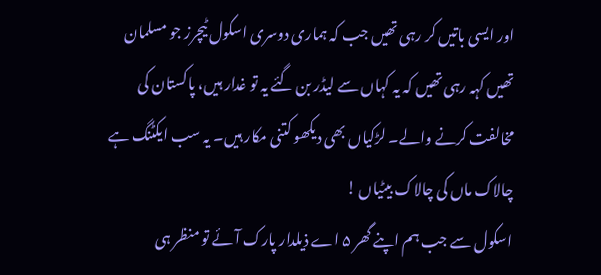اور ایسی باتیں کر رہی تھیں جب کہ ہماری دوسری اسکول ٹیچرز جو مسلمان تھیں کہہ رہی تھیں کہ یہ کہاں سے لیڈر بن گئے یہ تو غدار ہیں، پاکستان کی مخالفت کرنے والے۔ لڑکیاں بھی دیکھو کتنی مکار ہیں۔ یہ سب ایکٹنگ ہے چالاک ماں کی چالاک بیٹیاں !
اسکول سے جب ہم اپنے گھر ۵ اے ذیلدار پارک آئے تو منظر ہی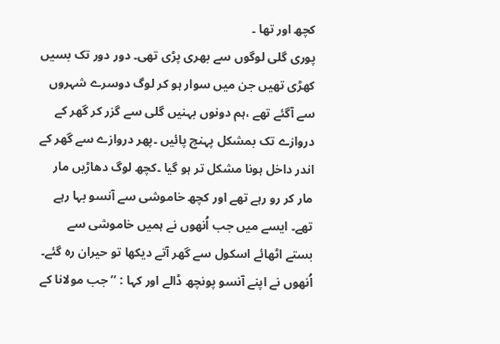کچھ اور تھا ۔
پوری گلی لوگوں سے بھری پڑی تھی۔ دور دور تک بسیں کھڑی تھیں جن میں سوار ہو کر لوگ دوسرے شہروں سے آگئے تھے ،ہم دونوں بہنیں گلی سے گزر کر گھر کے دروازے تک بمشکل پہنچ پائیں ۔پھر دروازے سے گھر کے اندر داخل ہونا مشکل تر ہو گیا ۔کچھ لوگ دھاڑیں مار مار کر رو رہے تھے اور کچھ خاموشی سے آنسو بہا رہے تھے۔ ایسے میں جب اُنھوں نے ہمیں خاموشی سے بستے اٹھائے اسکول سے گھر آتے دیکھا تو حیران رہ گئے۔ اُنھوں نے اپنے آنسو پونچھ ڈالے اور کہا : ’’ جب مولانا کے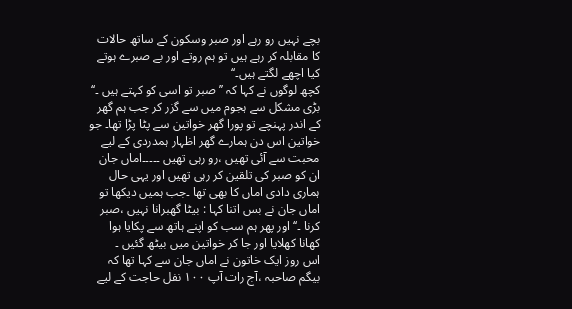بچے نہیں رو رہے اور صبر وسکون کے ساتھ حالات کا مقابلہ کر رہے ہیں تو ہم روتے اور بے صبرے ہوتے کیا اچھے لگتے ہیں۔‘‘
کچھ لوگوں نے کہا کہ ’’ صبر تو اسی کو کہتے ہیں ۔‘‘ بڑی مشکل سے ہجوم میں سے گزر کر جب ہم گھر کے اندر پہنچے تو پورا گھر خواتین سے پٹا پڑا تھا۔ جو خواتین اس دن ہمارے گھر اظہار ہمدردی کے لیے محبت سے آئی تھیں ،رو رہی تھیں ۔۔۔۔۔اماں جان ان کو صبر کی تلقین کر رہی تھیں اور یہی حال ہماری دادی اماں کا بھی تھا ۔جب ہمیں دیکھا تو اماں جان نے بس اتنا کہا : بیٹا گھبرانا نہیں ،صبر کرنا ۔‘‘ اور پھر ہم سب کو اپنے ہاتھ سے پکایا ہوا کھانا کھلایا اور جا کر خواتین میں بیٹھ گئیں ۔
اس روز ایک خاتون نے اماں جان سے کہا تھا کہ بیگم صاحبہ ،آج رات آپ ۱۰۰ نفل حاجت کے لیے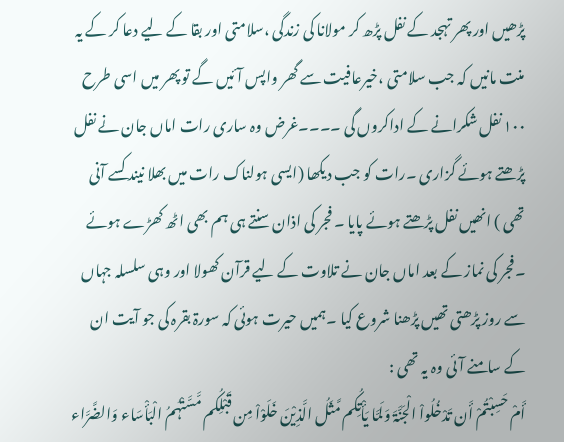پڑھیں اور پھر تہجد کے نفل پڑھ کر مولانا کی زندگی ،سلامتی اور بقا کے لیے دعا کر کے یہ منت مانیں کہ جب سلامتی ،خیرعافیت سے گھر واپس آئیں گے تو پھر میں اسی طرح ۱۰۰ نفل شکرانے کے اداکروں گی ۔۔۔۔غرض وہ ساری رات اماں جان نے نفل پڑھتے ہوئے گزاری ۔رات کو جب دیکھا (ایسی ہولناک رات میں بھلا نیند کسے آنی تھی ) انھیں نفل پڑھتے ہوئے پایا ۔ فجر کی اذان سنتے ہی ہم بھی اٹھ کھڑے ہوئے ۔فجر کی نماز کے بعد اماں جان نے تلاوت کے لیے قرآن کھولا اور وہی سلسلہ جہاں سے روز پڑھتی تھیں پڑھنا شروع کیا ۔ہمیں حیرت ہوئی کہ سورۃ بقرہ کی جو آیت ان کے سامنے آئی وہ یہ تھی :
أَمْ حَسِبْتُمْ أَن تَدْخُلُواْ الْجَنَّۃَ وَلَمَّا یَأْتِکُم مَّثَلُ الَّذِیْنَ خَلَوْاْ مِن قَبْلِکُم مَّسَّتْہُمُ الْبَأْسَاء وَالضَّرَّاء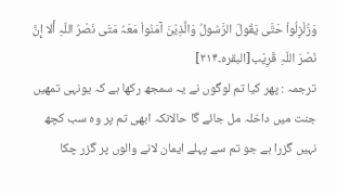وَزُلْزِلُواْ حَتَّی یَقُولَ الرَّسُولُ وَالَّذِیْنَ آمَنُواْ مَعَہُ مَتَی نَصْرُ اللّہِ أَلا إِنَّ نَصْرَ اللّہِ قَرِیْب[البقرہ۔۲۱۴]
ترجمہ : پھر کیا تم لوگوں نے یہ سمجھ رکھا ہے کہ یونہی تمھیں جنت میں داخلہ مل جائے گا حالانکہ ابھی تم پر وہ سب کچھ نہیں گزرا ہے جو تم سے پہلے ایمان لانے والوں پر گزر چکا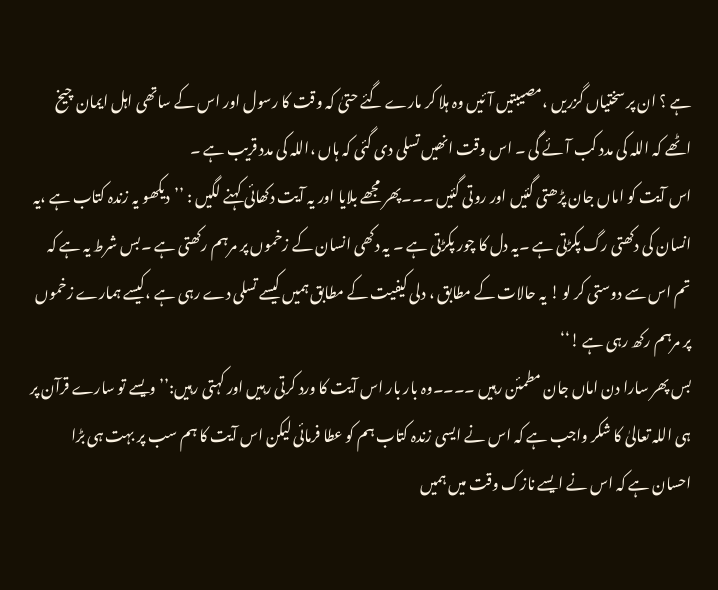ہے ؟ ان پر سختیاں گزریں ،مصیبتیں آئیں وہ ہلا کر مارے گئے حتیٰ کہ وقت کا رسول اور اس کے ساتھی اہل ایمان چیخ اٹھے کہ اللہ کی مدد کب آئے گی ۔ اس وقت انھیں تسلی دی گئی کہ ہاں ،اللہ کی مدد قریب ہے ۔
اس آیت کو اماں جان پڑھتی گئیں اور روتی گئیں ۔۔۔پھر مجھے بلایا اور یہ آیت دکھائی کہنے لگیں : ’’دیکھو یہ زندہ کتاب ہے ،یہ انسان کی دکھتی رگ پکڑتی ہے ۔یہ دل کا چور پکڑتی ہے ۔ یہ دکھی انسان کے زخموں پر مرہم رکھتی ہے ۔بس شرط یہ ہے کہ تم اس سے دوستی کر لو ! یہ حالات کے مطابق ، دلی کیفیت کے مطابق ہمیں کیسے تسلی دے رہی ہے ،کیسے ہمارے زخموں پر مرہم رکھ رہی ہے !‘‘
بس پھر سارا دن اماں جان مطمئن رہیں ۔۔۔۔وہ بار بار اس آیت کا ورد کرتی رہیں اور کہتی رہیں:’’ ویسے تو سارے قرآن پر ہی اللہ تعالیٰ کا شکر واجب ہے کہ اس نے ایسی زندہ کتاب ہم کو عطا فرمائی لیکن اس آیت کا ہم سب پر بہت ہی بڑا احسان ہے کہ اس نے ایسے نازک وقت میں ہمیں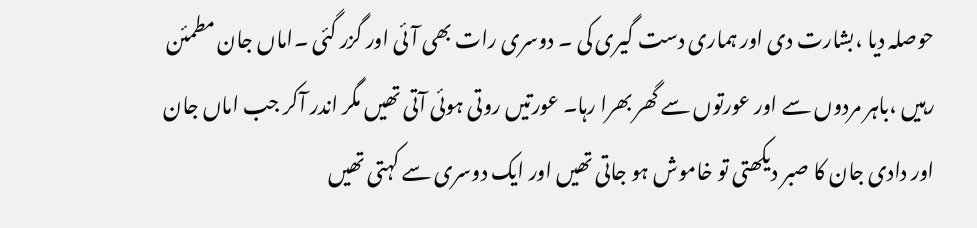حوصلہ دیا ،بشارت دی اور ہماری دست گیری کی ۔ دوسری رات بھی آئی اور گزر گئی ۔اماں جان مطمئن رہیں ،باہر مردوں سے اور عورتوں سے گھر بھرا رہا۔ عورتیں روتی ہوئی آتی تھیں مگر اندر آکر جب اماں جان اور دادی جان کا صبر دیکھتی تو خاموش ہو جاتی تھیں اور ایک دوسری سے کہتی تھیں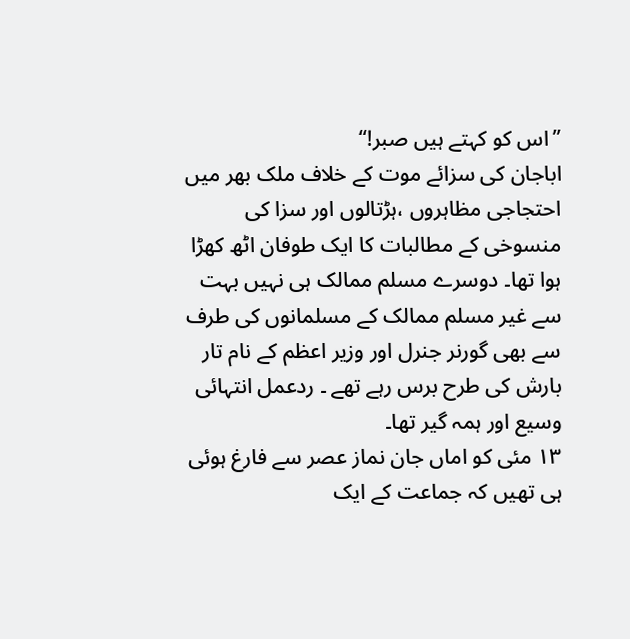’’اس کو کہتے ہیں صبر!‘‘
اباجان کی سزائے موت کے خلاف ملک بھر میں احتجاجی مظاہروں ،ہڑتالوں اور سزا کی منسوخی کے مطالبات کا ایک طوفان اٹھ کھڑا ہوا تھا۔ دوسرے مسلم ممالک ہی نہیں بہت سے غیر مسلم ممالک کے مسلمانوں کی طرف سے بھی گورنر جنرل اور وزیر اعظم کے نام تار بارش کی طرح برس رہے تھے ۔ ردعمل انتہائی وسیع اور ہمہ گیر تھا۔
۱۳ مئی کو اماں جان نماز عصر سے فارغ ہوئی ہی تھیں کہ جماعت کے ایک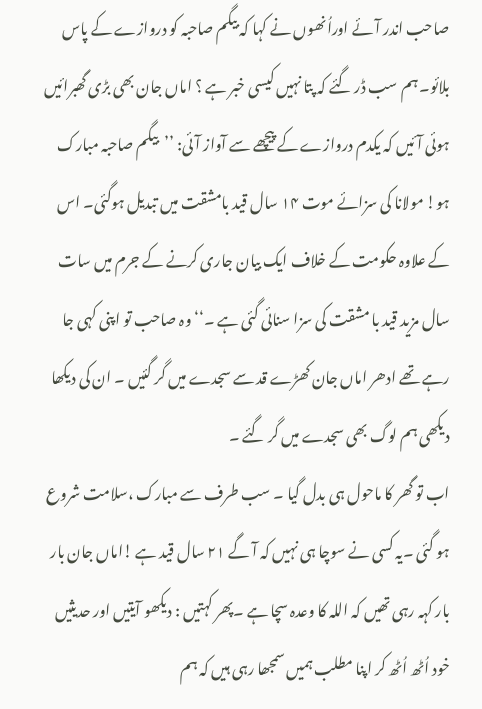صاحب اندر آئے اوراُنھوں نے کہا کہ بیگم صاحبہ کو دروازے کے پاس بلائو۔ ہم سب ڈر گئے کہ پتا نہیں کیسی خبر ہے ؟ اماں جان بھی بڑی گھبرائیں ہوئی آئیں کہ یکدم دروازے کے پیچھے سے آواز آئی: ’’بیگم صاحبہ مبارک ہو! مولانا کی سزائے موت ۱۴ سال قید بامشقت میں تبدیل ہوگئی۔ اس کے علاوہ حکومت کے خلاف ایک بیان جاری کرنے کے جرم میں سات سال مزید قید با مشقت کی سزا سنائی گئی ہے ۔‘‘ وہ صاحب تو اپنی کہی جا رہے تھے ادھر اماں جان کھڑے قد سے سجدے میں گر گئیں ۔ ان کی دیکھا دیکھی ہم لوگ بھی سجدے میں گر گئے ۔
اب تو گھر کا ماحول ہی بدل گیا ۔ سب طرف سے مبارک ،سلامت شروع ہو گئی ۔یہ کسی نے سوچا ہی نہیں کہ آ گے ۲۱ سال قید ہے !اماں جان بار بار کہہ رہی تھیں کہ اللہ کا وعدہ سچا ہے ۔پھر کہتیں : دیکھو آیتیں اور حدیثیں خود اُٹھ اُٹھ کر اپنا مطلب ہمیں سمجھا رہی ہیں کہ ہم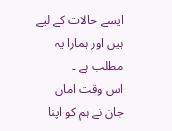ایسے حالات کے لیے ہیں اور ہمارا یہ مطلب ہے ۔
اس وقت اماں جان نے ہم کو اپنا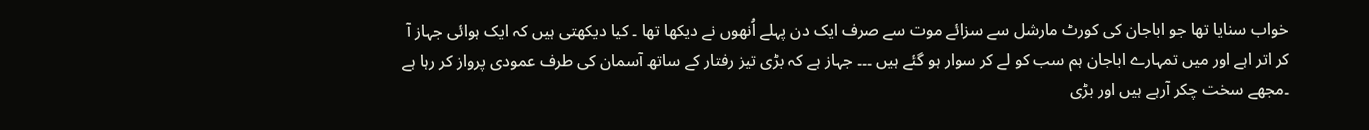خواب سنایا تھا جو اباجان کی کورٹ مارشل سے سزائے موت سے صرف ایک دن پہلے اُنھوں نے دیکھا تھا ۔ کیا دیکھتی ہیں کہ ایک ہوائی جہاز آ کر اتر اہے اور میں تمہارے اباجان ہم سب کو لے کر سوار ہو گئے ہیں ۔۔۔ جہاز ہے کہ بڑی تیز رفتار کے ساتھ آسمان کی طرف عمودی پرواز کر رہا ہے ۔مجھے سخت چکر آرہے ہیں اور بڑی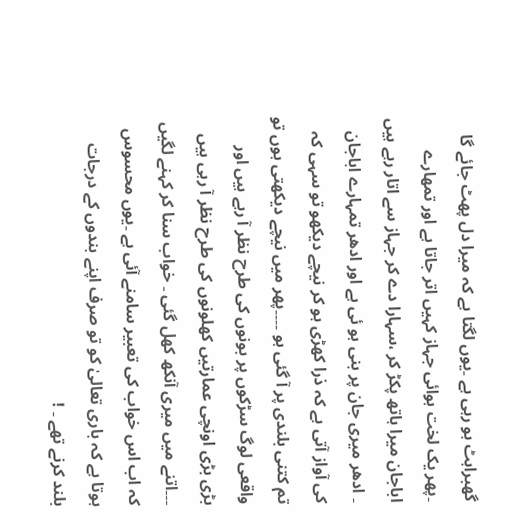گھبراہٹ ہو رہی ہے ۔یوں لگتا ہے کہ میرا دل پھٹ جائے گا ۔پھر یک لخت ہوائی جہاز کہیں اتر جاتا ہے اور تمھارے اباجان میرا ہاتھ پکڑ کر ،سہارا دے کر جہاز سے اتار رہے ہیں ۔ ادھر میری جان پر بنی ہو ئی ہے اور ادھر تمہارے اباجان کی آواز آتی ہے کہ ذرا کھڑی ہو کر نیچے دیکھو تو سہی کہ تم کتنی بلندی پر آ گئی ہو ۔۔۔۔پھر میں نیچے دیکھتی ہوں تو واقعی لوگ سڑکوں پر بونوں کی طرح نظر آ رہے ہیں اور بڑی بڑی اونچی عمارتیں کھلونوں کی طرح نظر آ رہی ہیں ۔۔۔اتنے میں میری آنکھ کھل گئی ۔ خواب سنا کر کہنے لگیں کہ اب اس خواب کی تعبیر سامنے آئی ہے ۔یوں محسوس ہوتا ہے کہ باری تعالیٰ کو تو صرف اپنے بندوں کے درجات بلند کرنے تھے ۔ !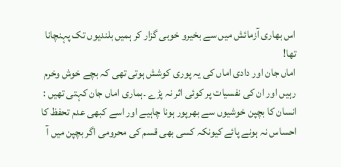اس بھاری آزمائش میں سے بخیرو خوبی گزار کر ہمیں بلندیوں تک پہنچانا تھا!
اماں جان اور دادی اماں کی یہ پوری کوشش ہوتی تھی کہ بچے خوش وخرم رہیں اور ان کی نفسیات پر کوئی اثر نہ پڑے ۔ہماری اماں جان کہتی تھیں : انسان کا بچپن خوشیوں سے بھرپور ہونا چاہیے اور اسے کبھی عدم تحفظ کا احساس نہ ہونے پائے کیونکہ کسی بھی قسم کی محرومی اگر بچپن میں آ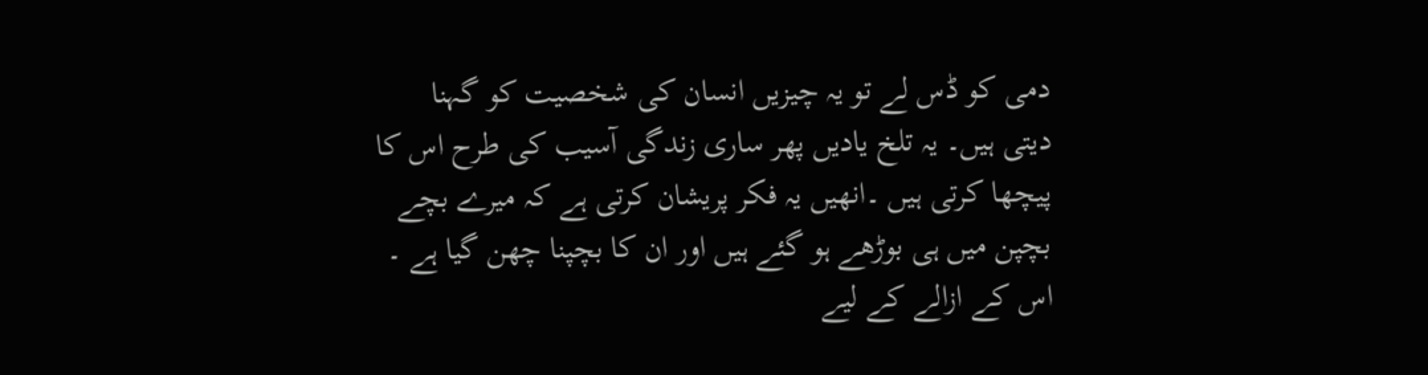دمی کو ڈس لے تو یہ چیزیں انسان کی شخصیت کو گہنا دیتی ہیں۔ یہ تلخ یادیں پھر ساری زندگی آسیب کی طرح اس کا پیچھا کرتی ہیں ۔انھیں یہ فکر پریشان کرتی ہے کہ میرے بچے بچپن میں ہی بوڑھے ہو گئے ہیں اور ان کا بچپنا چھن گیا ہے ۔ اس کے ازالے کے لیے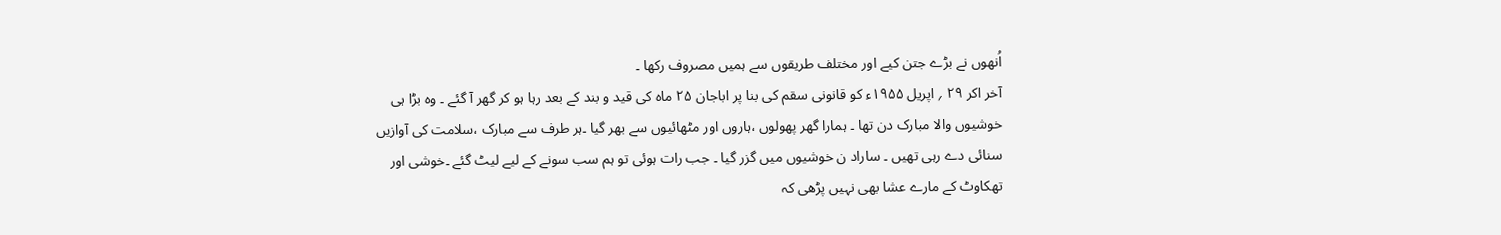اُنھوں نے بڑے جتن کیے اور مختلف طریقوں سے ہمیں مصروف رکھا ۔
آخر اکر ۲۹ ؍ اپریل ۱۹۵۵ء کو قانونی سقم کی بنا پر اباجان ۲۵ ماہ کی قید و بند کے بعد رہا ہو کر گھر آ گئے ۔ وہ بڑا ہی خوشیوں والا مبارک دن تھا ۔ ہمارا گھر پھولوں ،ہاروں اور مٹھائیوں سے بھر گیا ۔ہر طرف سے مبارک ،سلامت کی آوازیں سنائی دے رہی تھیں ۔ ساراد ن خوشیوں میں گزر گیا ۔ جب رات ہوئی تو ہم سب سونے کے لیے لیٹ گئے ۔خوشی اور تھکاوٹ کے مارے عشا بھی نہیں پڑھی کہ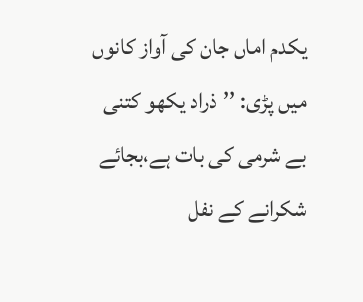یکدم اماں جان کی آواز کانوں میں پڑی: ’’ذراد یکھو کتنی بے شرمی کی بات ہے،بجائے شکرانے کے نفل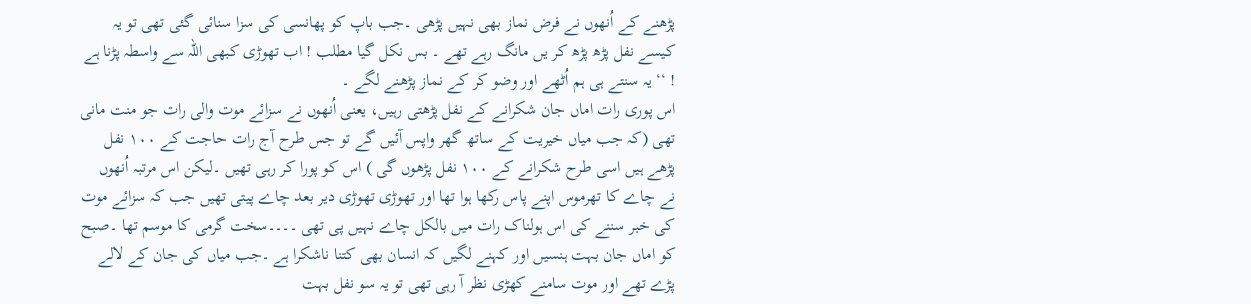پڑھنے کے اُنھوں نے فرض نماز بھی نہیں پڑھی ۔جب باپ کو پھانسی کی سزا سنائی گئی تھی تو یہ کیسے نفل پڑھ پڑھ کر یں مانگ رہے تھے ۔ بس نکل گیا مطلب ! اب تھوڑی کبھی اللہ سے واسطہ پڑنا ہے ! ‘‘ یہ سنتے ہی ہم اُٹھے اور وضو کر کے نماز پڑھنے لگے ۔
اس پوری رات اماں جان شکرانے کے نفل پڑھتی رہیں، یعنی اُنھوں نے سزائے موت والی رات جو منت مانی تھی (کہ جب میاں خیریت کے ساتھ گھر واپس آئیں گے تو جس طرح آج رات حاجت کے ۱۰۰ نفل پڑھے ہیں اسی طرح شکرانے کے ۱۰۰ نفل پڑھوں گی ) اس کو پورا کر رہی تھیں ۔لیکن اس مرتبہ اُنھوں نے چاے کا تھرموس اپنے پاس رکھا ہوا تھا اور تھوڑی تھوڑی دیر بعد چاے پیتی تھیں جب کہ سزائے موت کی خبر سننے کی اس ہولناک رات میں بالکل چاے نہیں پی تھی ۔۔۔۔سخت گرمی کا موسم تھا ۔صبح کو اماں جان بہت ہنسیں اور کہنے لگیں کہ انسان بھی کتنا ناشکرا ہے ۔جب میاں کی جان کے لالے پڑے تھے اور موت سامنے کھڑی نظر آ رہی تھی تو یہ سو نفل بہت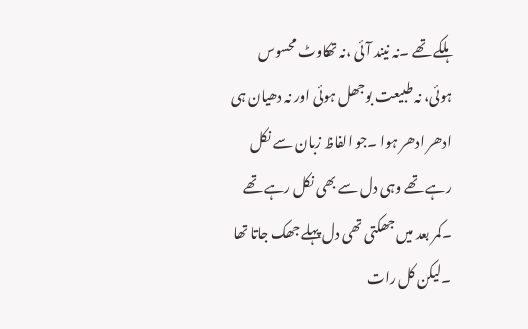ہلکے تھے ۔نہ نیند آئی ،نہ تھکاوٹ محسوس ہوئی، نہ طبیعت بوجھل ہوئی اور نہ دھیان ہی ادھر ادھر ہوا ۔جو الفاظ زبان سے نکل رہے تھے وہی دل سے بھی نکل رہے تھے ۔کمر بعد میں جھکتی تھی دل پہلے جھک جاتا تھا ۔لیکن کل رات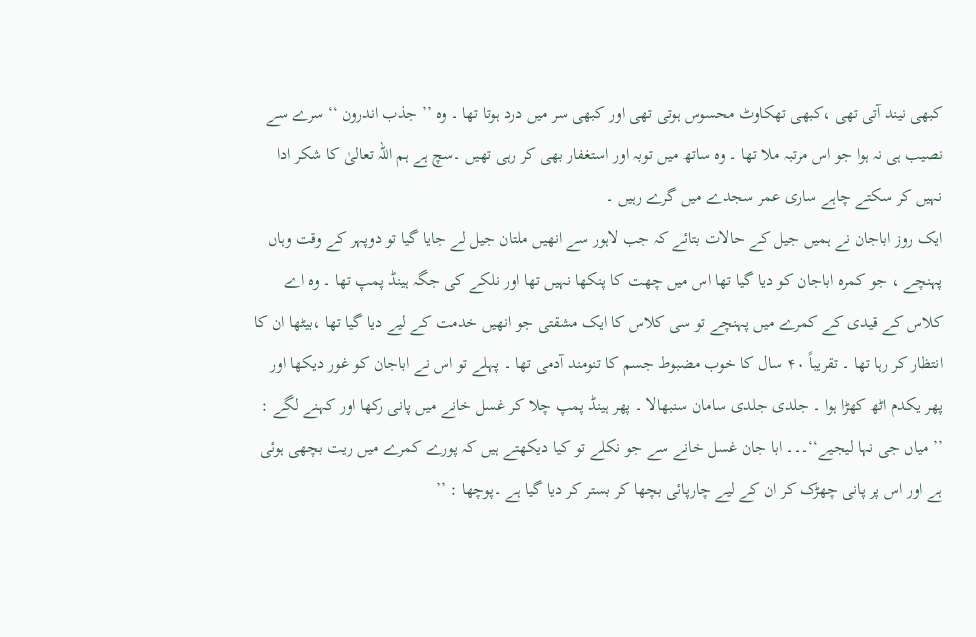کبھی نیند آتی تھی ،کبھی تھکاوٹ محسوس ہوتی تھی اور کبھی سر میں درد ہوتا تھا ۔ وہ ’’ جذب اندرون ‘‘ سرے سے نصیب ہی نہ ہوا جو اس مرتبہ ملا تھا ۔ وہ ساتھ میں توبہ اور استغفار بھی کر رہی تھیں ۔سچ ہے ہم اللہ تعالیٰ کا شکر ادا نہیں کر سکتے چاہے ساری عمر سجدے میں گرے رہیں ۔
ایک روز اباجان نے ہمیں جیل کے حالات بتائے کہ جب لاہور سے انھیں ملتان جیل لے جایا گیا تو دوپہر کے وقت وہاں پہنچے ، جو کمرہ اباجان کو دیا گیا تھا اس میں چھت کا پنکھا نہیں تھا اور نلکے کی جگہ ہینڈ پمپ تھا ۔ وہ اے کلاس کے قیدی کے کمرے میں پہنچے تو سی کلاس کا ایک مشقتی جو انھیں خدمت کے لیے دیا گیا تھا ،بیٹھا ان کا انتظار کر رہا تھا ۔ تقریباً ۴۰ سال کا خوب مضبوط جسم کا تنومند آدمی تھا ۔ پہلے تو اس نے اباجان کو غور دیکھا اور پھر یکدم اٹھ کھڑا ہوا ۔ جلدی جلدی سامان سنبھالا ۔ پھر ہینڈ پمپ چلا کر غسل خانے میں پانی رکھا اور کہنے لگے : ’’ میاں جی نہا لیجیے‘‘۔۔۔ ابا جان غسل خانے سے جو نکلے تو کیا دیکھتے ہیں کہ پورے کمرے میں ریت بچھی ہوئی ہے اور اس پر پانی چھڑک کر ان کے لیے چارپائی بچھا کر بستر کر دیا گیا ہے ۔پوچھا : ’’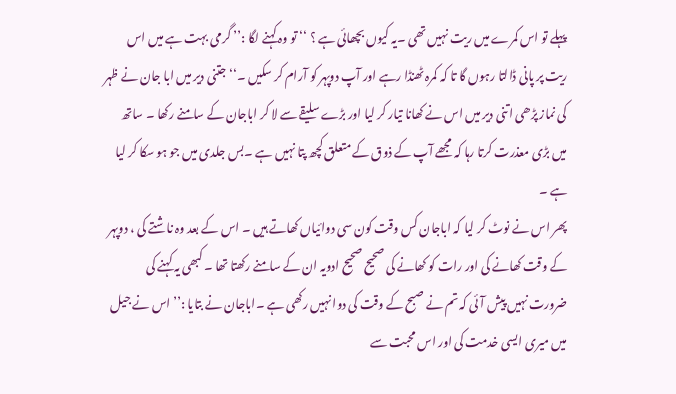پہلے تو اس کمرے میں ریت نہیں تھی ۔یہ کیوں بچھائی ہے ؟ ‘‘ تو وہ کہنے لگا :’’ گرمی بہت ہے میں اس ریت پر پانی ڈالتا رہوں گا تا کہ کمرہ ٹھنڈا رہے اور آپ دوپہر کو آرام کر سکیں ۔‘‘ جتنی دیر میں ابا جان نے ظہر کی نماز پڑھی اتنی دیر میں اس نے کھانا تیار کر لیا اور بڑے سلیقے سے لا کر اباجان کے سامنے رکھا ۔ ساتھ میں بڑی معذرت کرتا رہا کہ مجھے آپ کے ذوق کے متعلق کچھ پتا نہیں ہے ۔بس جلدی میں جو ہو سکا کر لیا ہے ۔
پھر اس نے نوٹ کر لیا کہ اباجان کس وقت کون سی دوائیاں کھاتے ہیں ۔ اس کے بعد وہ ناشتے کی ، دوپہر کے وقت کھانے کی اور رات کو کھانے کی صحیح صحیح ادویہ ان کے سامنے رکھتا تھا ۔ کبھی یہ کہنے کی ضرورت نہیں پیش آئی کہ تم نے صبح کے وقت کی دوا نہیں رکھی ہے ۔اباجان نے بتایا :’’ اس نے جیل میں میری ایسی خدمت کی اور اس محبت سے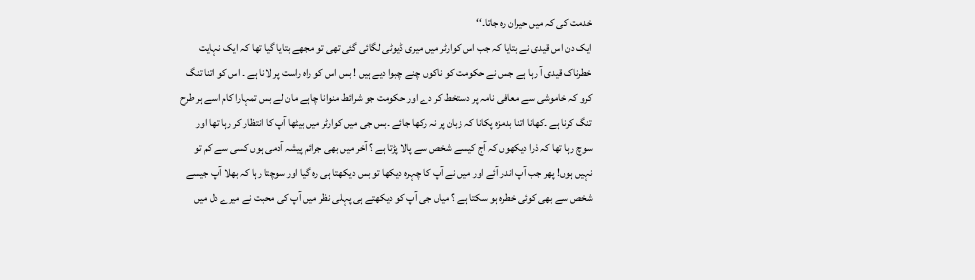خدمت کی کہ میں حیران رہ جاتا۔‘‘
ایک دن اس قیدی نے بتایا کہ جب اس کوارٹر میں میری ڈیوٹی لگائی گئی تھی تو مجھے بتایا گیا تھا کہ ایک نہایت خطرناک قیدی آ رہا ہے جس نے حکومت کو ناکوں چنے چبوا دیے ہیں ! بس اس کو راہ راست پر لانا ہے ۔ اس کو اتنا تنگ کرو کہ خاموشی سے معافی نامہ پر دستخط کر دے اور حکومت جو شرائط منوانا چاہے مان لے بس تمہارا کام اسے ہر طرح تنگ کرنا ہے ۔کھانا اتنا بدمزہ پکانا کہ زبان پر نہ رکھا جائے ۔بس جی میں کوارٹر میں بیٹھا آپ کا انتظار کر رہا تھا اور سوچ رہا تھا کہ ذرا دیکھوں کہ آج کیسے شخص سے پالا پڑتا ہے ؟ آخر میں بھی جرائم پیشہ آدمی ہوں کسی سے کم تو نہیں ہوں! پھر جب آپ اندر آئے اور میں نے آپ کا چہرہ دیکھا تو بس دیکھتا ہی رہ گیا اور سوچتا رہا کہ بھلا آپ جیسے شخص سے بھی کوئی خطرہ ہو سکتا ہے ؟ میاں جی آپ کو دیکھتے ہی پہلی نظر میں آپ کی محبت نے میرے دل میں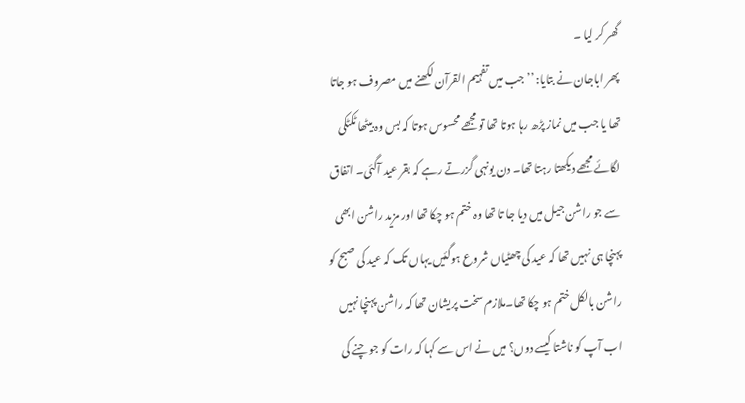گھر کر لیا ۔
پھر اباجان نے بتایا: ’’جب میں تفہیم القرآن لکھنے میں مصروف ہو جاتا تھا یا جب میں نماز پڑھ رہا ہوتا تھا تو مجھے محسوس ہوتا کہ بس وہ بیٹھا ٹکٹکی لگائے مجھے دیکھتا رہتا تھا۔ دن یونہی گزرتے رہے کہ بقر عید آگئی۔ اتفاق سے جو راشن جیل میں دیا جا تا تھا وہ ختم ہو چکا تھا اور مزید راشن ابھی پہنچا ہی نہیں تھا کہ عید کی چھٹیاں شروع ہوگئیں یہاں تک کہ عید کی صبح کو راشن بالکل ختم ہو چکا تھا۔ملازم سخت پریشان تھا کہ راشن پہنچا نہیں اب آپ کو ناشتا کیسے دوں؟ میں نے اس سے کہا کہ رات کو جو چنے کی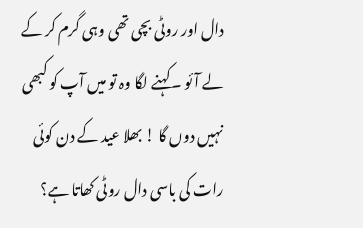دال اور روٹی بچی تھی وہی گرم کر کے لے آئو ۔کہنے لگا وہ تو میں آپ کو کبھی نہیں دوں گا ! بھلا عید کے دن کوئی رات کی باسی دال روٹی کھاتا ہے؟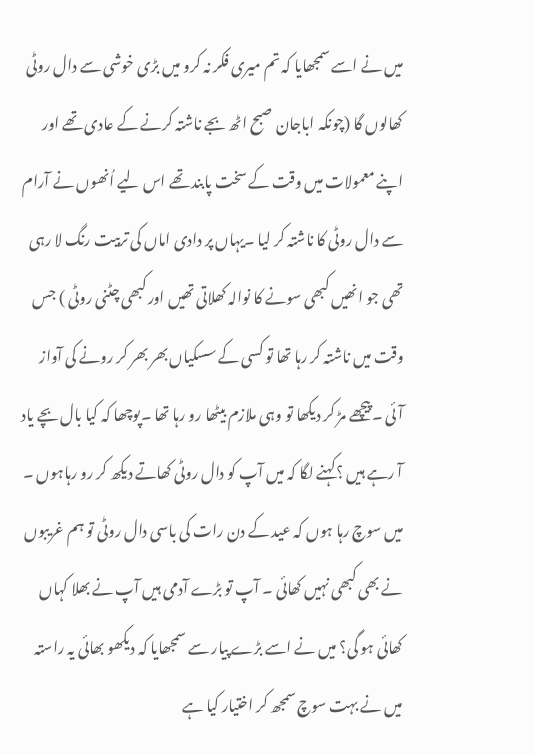میں نے اسے سمجھایا کہ تم میری فکر نہ کرو میں بڑی خوشی سے دال روٹی کھالوں گا (چونکہ اباجان صبح اٹھ بجے ناشتہ کرنے کے عادی تھے اور اپنے معمولات میں وقت کے سخت پابند تھے اس لیے اُنھوں نے آرام سے دال روٹی کا ناشتہ کر لیا ۔یہاں پر دادی اماں کی تربیت رنگ لا رہی تھی جو انھیں کبھی سونے کا نوالہ کھلاتی تھیں اور کبھی چٹنی روٹی ) جس وقت میں ناشتہ کر رہا تھا تو کسی کے سسکیاں بھر بھر کر رونے کی آواز آئی ۔پیچھے مڑ کر دیکھا تو وہی ملازم بیٹھا رو رہا تھا ۔پوچھا کہ کیا بال بچے یاد آ رہے ہیں ؟کہنے لگا کہ میں آپ کو دال روٹی کھاتے دیکھ کر رو رہاہوں ۔ میں سوچ رہا ہوں کہ عید کے دن رات کی باسی دال روٹی تو ہم غریبوں نے بھی کبھی نہیں کھائی ۔ آپ تو بڑے آدمی ہیں آپ نے بھلا کہاں کھائی ہو گی؟ میں نے اسے بڑے پیار سے سمجھایا کہ دیکھو بھائی یہ راستہ میں نے بہت سوچ سمجھ کر اختیار کیا ہے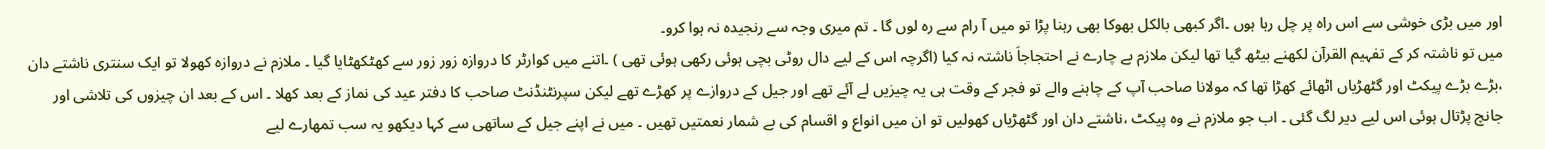اور میں بڑی خوشی سے اس راہ پر چل رہا ہوں ۔اگر کبھی بالکل بھوکا بھی رہنا پڑا تو میں آ رام سے رہ لوں گا ۔ تم میری وجہ سے رنجیدہ نہ ہوا کرو۔
میں تو ناشتہ کر کے تفہیم القرآن لکھنے بیٹھ گیا تھا لیکن ملازم بے چارے نے احتجاجاَ ناشتہ نہ کیا (اگرچہ اس کے لیے دال روٹی بچی ہوئی رکھی ہوئی تھی ) ۔اتنے میں کوارٹر کا دروازہ زور زور سے کھٹکھٹایا گیا ۔ ملازم نے دروازہ کھولا تو ایک سنتری ناشتے دان ،بڑے بڑے پیکٹ اور گٹھڑیاں اٹھائے کھڑا تھا کہ مولانا صاحب آپ کے چاہنے والے تو فجر کے وقت ہی یہ چیزیں لے آئے تھے اور جیل کے دروازے پر کھڑے تھے لیکن سپرنٹنڈنٹ صاحب کا دفتر عید کی نماز کے بعد کھلا ۔ اس کے بعد ان چیزوں کی تلاشی اور جانچ پڑتال ہوئی اس لیے دیر لگ گئی ۔ اب جو ملازم نے وہ پیکٹ ،ناشتے دان اور گٹھڑیاں کھولیں تو ان میں انواع و اقسام کی بے شمار نعمتیں تھیں ۔ میں نے اپنے جیل کے ساتھی سے کہا دیکھو یہ سب تمھارے لیے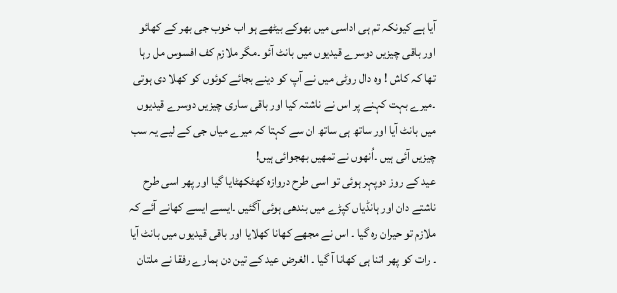آیا ہے کیونکہ تم ہی اداسی میں بھوکے بیٹھے ہو اب خوب جی بھر کے کھائو اور باقی چیزیں دوسرے قیدیوں میں بانٹ آئو ۔مگر ملازم کف افسوس مل رہا تھا کہ کاش ! وہ دال روٹی میں نے آپ کو دینے بجائے کوئوں کو کھلا دی ہوتی ۔میرے بہت کہنے پر اس نے ناشتہ کیا اور باقی ساری چیزیں دوسرے قیدیوں میں بانٹ آیا اور ساتھ ہی ساتھ ان سے کہتا کہ میرے میاں جی کے لیے یہ سب چیزیں آئی ہیں ۔اُنھوں نے تمھیں بھجوائی ہیں!
عید کے روز دوپہر ہوئی تو اسی طرح دروازہ کھٹکھٹایا گیا اور پھر اسی طرح ناشتے دان اور ہانڈیاں کپڑے میں بندھی ہوئی آگئیں ۔ایسے ایسے کھانے آئے کہ ملازم تو حیران رہ گیا ۔ اس نے مجھے کھانا کھلایا اور باقی قیدیوں میں بانٹ آیا ۔ رات کو پھر اتنا ہی کھانا آ گیا ۔ الغرض عید کے تین دن ہمارے رفقا نے ملتان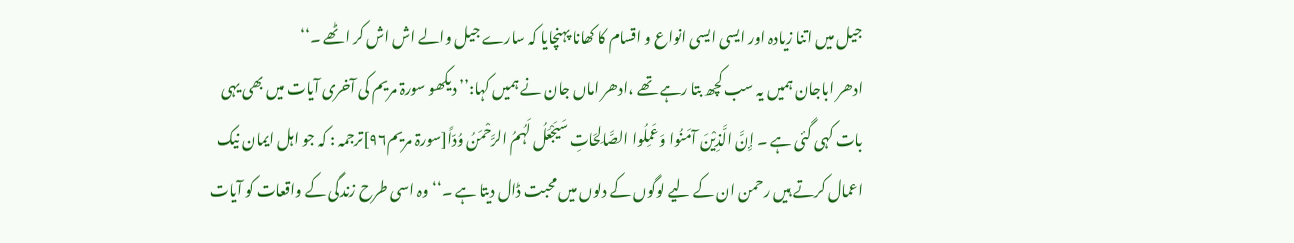جیل میں اتنا زیادہ اور ایسی ایسی انواع و اقسام کا کھانا پہنچایا کہ سارے جیل والے اش اش کر اٹھے ۔‘‘
ادھر اباجان ہمیں یہ سب کچھ بتا رہے تھے ،ادھر اماں جان نے ہمیں کہا:’’ دیکھو سورۃ مریم کی آخری آیات میں بھی یہی بات کہی گئی ہے ۔ إِنَّ الَّذِیْنَ آمَنُوا وَعَمِلُوا الصَّالِحَاتِ سَیَجْعَلُ لَہُمُ الرَّحْمَنُ وُدّاً[سورۃ مریم۹۶]ترجمہ : کہ جو اہل ایمان نیک اعمال کرتے ہیں رحمن ان کے لیے لوگوں کے دلوں میں محبت ڈال دیتا ہے ۔‘‘ وہ اسی طرح زندگی کے واقعات کو آیات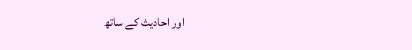اور احادیث کے ساتھ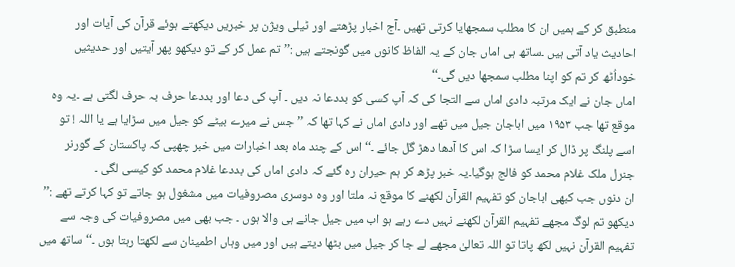منطبق کر کے ہمیں ان کا مطلب سمجھایا کرتی تھیں ۔آج اخبار پڑھتے اور ٹیلی ویژن پر خبریں دیکھتے ہوئے قرآن کی آیات اور احادیث یاد آتی ہیں ۔ساتھ ہی اماں جان کے یہ الفاظ کانوں میں گونجتے ہیں :’’ تم عمل کر کے تو دیکھو پھر آیتیں اور حدیثیں خوداُٹھ کر تم کو اپنا مطلب سمجھا دیں گی۔‘‘
اماں جان نے ایک مرتبہ دادی اماں سے التجا کی کہ آپ کسی کو بددعا نہ دیں ۔ آپ کی دعا اور بددعا حرف بہ حرف لگتی ہے ۔یہ وہ موقع تھا جب ۱۹۵۳ میں اباجان جیل میں تھے اور دادی اماں نے کہا تھا کہ ’’ جس نے میرے بیٹے کو جیل میں سڑایا ہے یا اللہ ! تو اسے پلنگ پر ڈال کر ایسا سڑا کہ اس کا آدھا دھڑ گل جائے ۔‘‘ اس کے چند ماہ بعد اخبارات میں خبر چھپی کہ پاکستان کے گورنر جنرل ملک غلام محمد کو فالج ہوگیا۔یہ خبر پڑھ کر ہم حیران رہ گئے کہ دادی اماں کی بددعا غلام محمد کو کیسی لگی ۔
ان دنوں جب کبھی اباجان کو تفہیم القرآن لکھنے کا موقع نہ ملتا اور وہ دوسری مصروفیات میں مشغول ہو جاتے تو کہا کرتے تھے :’’ دیکھو تم لوگ مجھے تفہیم القرآن لکھنے نہیں دے رہے ہو اب میں جیل جانے ہی والا ہوں ۔ جب بھی میں مصروفیات کی وجہ سے تفہیم القرآن نہیں لکھ پاتا تو اللہ تعالیٰ مجھے لے جا کر جیل میں بٹھا دیتے ہیں اور میں وہاں اطمینان سے لکھتا رہتا ہوں ۔‘‘ ساتھ میں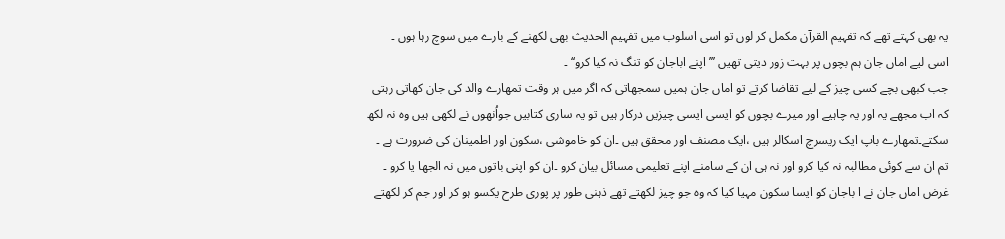یہ بھی کہتے تھے کہ تفہیم القرآن مکمل کر لوں تو اسی اسلوب میں تفہیم الحدیث بھی لکھنے کے بارے میں سوچ رہا ہوں ۔
اسی لیے اماں جان ہم بچوں پر بہت زور دیتی تھیں ’’’ اپنے اباجان کو تنگ نہ کیا کرو‘‘ ۔
جب کبھی بچے کسی چیز کے لیے تقاضا کرتے تو اماں جان ہمیں سمجھاتی کہ اگر میں ہر وقت تمھارے والد کی جان کھاتی رہتی کہ اب مجھے یہ اور یہ چاہیے اور میرے بچوں کو ایسی ایسی چیزیں درکار ہیں تو یہ ساری کتابیں جواُنھوں نے لکھی ہیں وہ نہ لکھ سکتے۔تمھارے باپ ایک ریسرچ اسکالر ہیں ،ایک مصنف اور محقق ہیں ۔ان کو خاموشی ،سکون اور اطمینان کی ضرورت ہے ۔ تم ان سے کوئی مطالبہ نہ کیا کرو اور نہ ہی ان کے سامنے اپنے تعلیمی مسائل بیان کرو ۔ان کو اپنی باتوں میں نہ الجھا یا کرو ۔ غرض اماں جان نے ا باجان کو ایسا سکون مہیا کیا کہ وہ جو چیز لکھتے تھے ذہنی طور پر پوری طرح یکسو ہو کر اور جم کر لکھتے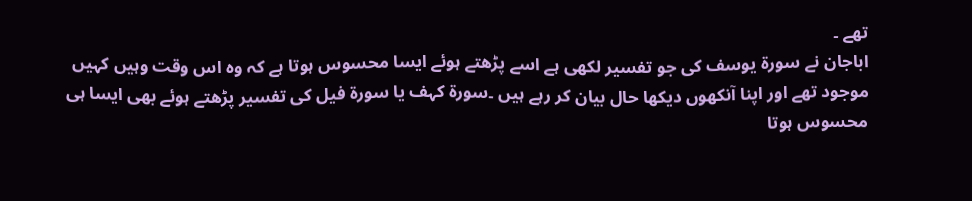تھے ۔
اباجان نے سورۃ یوسف کی جو تفسیر لکھی ہے اسے پڑھتے ہوئے ایسا محسوس ہوتا ہے کہ وہ اس وقت وہیں کہیں موجود تھے اور اپنا آنکھوں دیکھا حال بیان کر رہے ہیں ۔سورۃ کہف یا سورۃ فیل کی تفسیر پڑھتے ہوئے بھی ایسا ہی محسوس ہوتا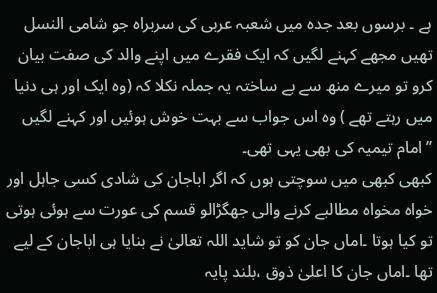ہے ۔ برسوں بعد جدہ میں شعبہ عربی کی سربراہ جو شامی النسل تھیں مجھے کہنے لگیں کہ ایک فقرے میں اپنے والد کی صفت بیان کرو تو میرے منھ سے بے ساختہ یہ جملہ نکلا کہ (وہ ایک اور ہی دنیا میں رہتے تھے ) وہ اس جواب سے بہت خوش ہوئیں اور کہنے لگیں ’’امام تیمیہ کی بھی یہی تھی۔
کبھی کبھی میں سوچتی ہوں کہ اگر اباجان کی شادی کسی جاہل اور خواہ مخواہ مطالبے کرنے والی جھگڑالو قسم کی عورت سے ہوئی ہوتی تو کیا ہوتا ۔اماں جان کو تو شاید اللہ تعالیٰ نے بنایا ہی اباجان کے لیے تھا ۔اماں جان کا اعلیٰ ذوق ،بلند پایہ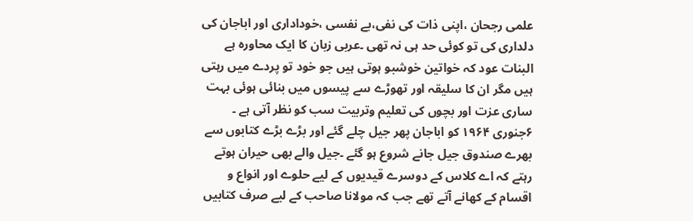علمی رجحان ،اپنی ذات کی نفی،بے نفسی ،خوداداری اور اباجان کی دلداری کی تو کوئی حد ہی نہ تھی ۔عربی زبان کا ایک محاورہ ہے البنات عود کہ خواتین خوشبو ہوتی ہیں جو خود تو پردے میں رہتی ہیں مگر ان کا سلیقہ اور تھوڑے سے پیسوں میں بنائی ہوئی بہت ساری عزت اور بچوں کی تعلیم وتربیت سب کو نظر آتی ہے ۔
۶جنوری ۱۹۶۴ کو اباجان پھر جیل چلے گئے اور بڑے بڑے کتابوں سے بھرے صندوق جیل جانے شروع ہو گئے ۔جیل والے بھی حیران ہوتے رہتے کہ اے کلاس کے دوسرے قیدیوں کے لیے حلوے اور انواع و اقسام کے کھانے آتے تھے جب کہ مولانا صاحب کے لیے صرف کتابیں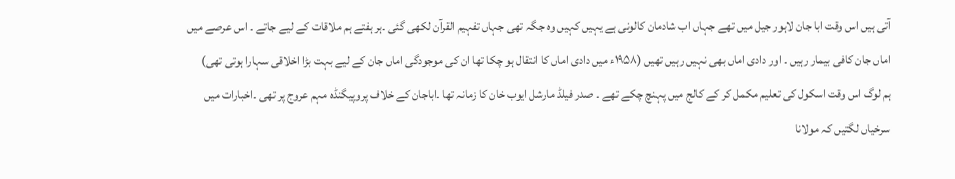آتی ہیں اس وقت ابا جان لاہور جیل میں تھے جہاں اب شادمان کالونی ہے یہیں کہیں وہ جگہ تھی جہاں تفہیم القرآن لکھی گئی ۔ہر ہفتے ہم ملاقات کے لیے جاتے ۔ اس عرصے میں اماں جان کافی بیمار رہیں ۔ اور دادی اماں بھی نہیں رہیں تھیں (۱۹۵۸ء میں دادی اماں کا انتقال ہو چکا تھا ان کی موجودگی اماں جان کے لیے بہت بڑا اخلاقی سہارا ہوتی تھی)
ہم لوگ اس وقت اسکول کی تعلیم مکمل کر کے کالج میں پہنچ چکے تھے ۔ صدر فیلڈ مارشل ایوب خان کا زمانہ تھا ۔اباجان کے خلاف پروپیگنڈہ مہم عروج پر تھی ۔اخبارات میں سرخیاں لگتیں کہ مولانا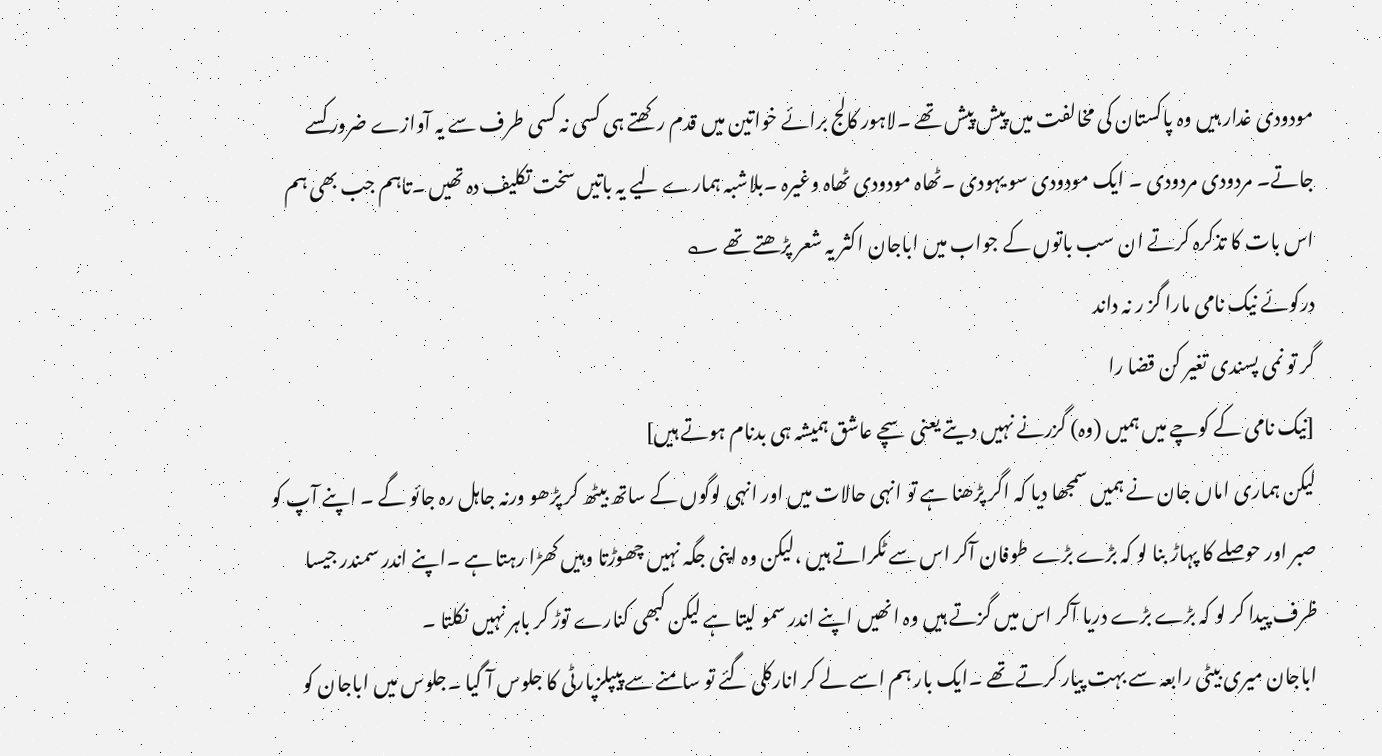مودودی غدار ہیں وہ پاکستان کی مخالفت میں پیش پیش تھے ۔لاہور کالج برائے خواتین میں قدم رکھتے ہی کسی نہ کسی طرف سے یہ آوازے ضرور کسے جاتے۔ مردودی مردودی ۔ ایک مودودی سو یہودی ۔ٹھاہ مودودی ٹھاہ وغیرہ ۔بلاشبہ ہمارے لیے یہ باتیں سخت تکلیف دہ تھیں ۔تاہم جب بھی ہم اس بات کا تذکرہ کرتے ان سب باتوں کے جواب میں اباجان اکثر یہ شعر پڑھتے تھے ؎
درکوئے نیک نامی مارا گز ر نہ داند
گر تو نمی پسندی تغیر کن قضا را
[نیک نامی کے کوچے میں ہمیں (وہ) گزرنے نہیں دیتے یعنی سچے عاشق ہمیشہ ہی بدنام ہوتے ہیں]
لیکن ہماری اماں جان نے ہمیں سمجھا دیا کہ اگر پڑھنا ہے تو انہی حالات میں اور انہی لوگوں کے ساتھ بیٹھ کر پڑھو ورنہ جاہل رہ جائو گے ۔ اپنے آپ کو صبر اور حوصلے کا پہاڑ بنا لو کہ بڑے بڑے طوفان آکر اس سے ٹکراتے ہیں ،لیکن وہ اپنی جگہ نہیں چھوڑتا وہیں کھڑا رہتا ہے ۔اپنے اندر سمندر جیسا ظرف پیدا کر لو کہ بڑے بڑے دریا آکر اس میں گزتے ہیں وہ انھیں اپنے اندر سمو لیتا ہے لیکن کبھی کنارے توڑ کر باہر نہیں نکلتا ۔
اباجان میری بیٹی رابعہ سے بہت پیار کرتے تھے ۔ایک بار ہم اسے لے کر انارکلی گئے تو سامنے سے پیپلزپارٹی کا جلوس آ گیا ۔جلوس میں اباجان کو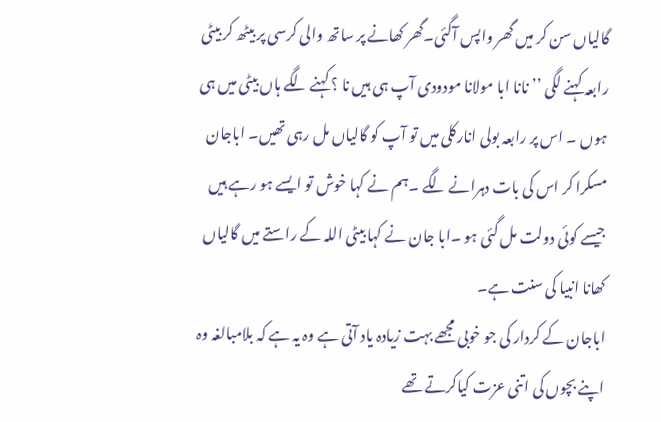گالیاں سن کر میں گھر واپس آگئی۔گھر کھانے پر ساتھ والی کرسی پر بیٹھ کر بیٹی رابعہ کہنے لگی ’’ نانا ابا مولانا مودودی آپ ہی ہیں نا ؟ کہنے لگے ہاں بیٹی میں ہی ہوں ۔ اس پر رابعہ بولی انارکلی میں تو آپ کو گالیاں مل رہی تھیں۔ اباجان مسکرا کر اس کی بات دہرانے لگے ۔ہم نے کہا خوش تو ایسے ہو رہے ہیں جیسے کوئی دولت مل گئی ہو ۔ابا جان نے کہا بیٹی اللہ کے راستے میں گالیاں کھانا انبیا کی سنت ہے۔
اباجان کے کردار کی جو خوبی مجھے بہت زیادہ یاد آتی ہے وہ یہ ہے کہ بلامبالغہ وہ اپنے بچوں کی اتنی عزت کیاکرتے تھے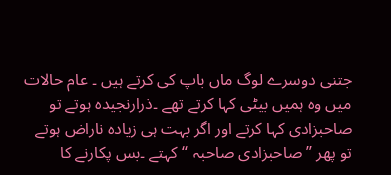جتنی دوسرے لوگ ماں باپ کی کرتے ہیں ۔ عام حالات میں وہ ہمیں بیٹی کہا کرتے تھے ۔ذرارنجیدہ ہوتے تو صاحبزادی کہا کرتے اور اگر بہت ہی زیادہ ناراض ہوتے تو پھر ’’صاحبزادی صاحبہ ‘‘کہتے ۔بس پکارنے کا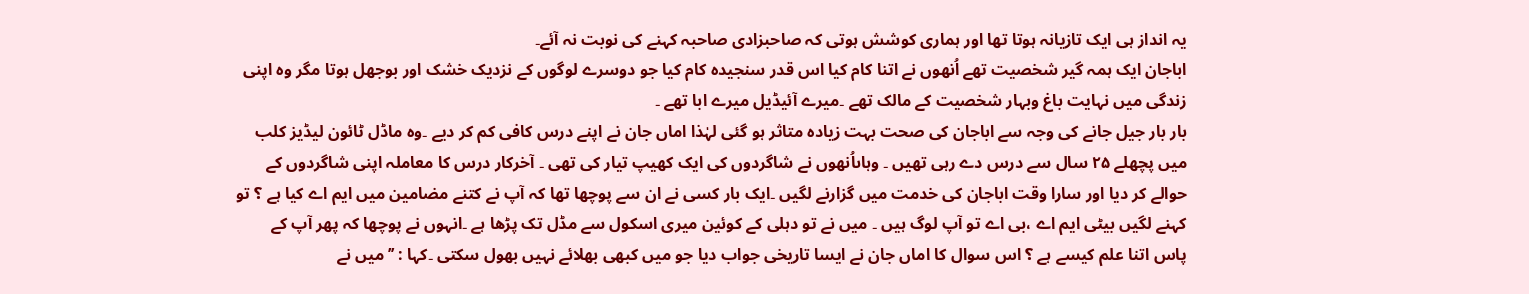یہ انداز ہی ایک تازیانہ ہوتا تھا اور ہماری کوشش ہوتی کہ صاحبزادی صاحبہ کہنے کی نوبت نہ آئے۔
اباجان ایک ہمہ گیر شخصیت تھے اُنھوں نے اتنا کام کیا اس قدر سنجیدہ کام کیا جو دوسرے لوگوں کے نزدیک خشک اور بوجھل ہوتا مگر وہ اپنی زندگی میں نہایت باغ وبہار شخصیت کے مالک تھے ۔میرے آئیڈیل میرے ابا تھے ۔
بار بار جیل جانے کی وجہ سے اباجان کی صحت بہت زیادہ متاثر ہو گئی لہٰذا اماں جان نے اپنے درس کافی کم کر دیے ۔وہ ماڈل ٹائون لیڈیز کلب میں پچھلے ۲۵ سال سے درس دے رہی تھیں ۔ وہاںاُنھوں نے شاگردوں کی ایک کھیپ تیار کی تھی ۔ آخرکار درس کا معاملہ اپنی شاگردوں کے حوالے کر دیا اور سارا وقت اباجان کی خدمت میں گزارنے لگیں ۔ایک بار کسی نے ان سے پوچھا تھا کہ آپ نے کتنے مضامین میں ایم اے کیا ہے ؟ تو کہنے لگیں بیٹی ایم اے ،بی اے تو آپ لوگ ہیں ۔ میں نے تو دہلی کے کوئین میری اسکول سے مڈل تک پڑھا ہے ۔انہوں نے پوچھا کہ پھر آپ کے پاس اتنا علم کیسے ہے ؟ اس سوال کا اماں جان نے ایسا تاریخی جواب دیا جو میں کبھی بھلائے نہیں بھول سکتی ۔کہا : ’’ میں نے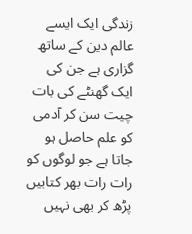زندگی ایک ایسے عالم دین کے ساتھ گزاری ہے جن کی ایک گھنٹے کی بات چیت سن کر آدمی کو علم حاصل ہو جاتا ہے جو لوگوں کو رات رات بھر کتابیں پڑھ کر بھی نہیں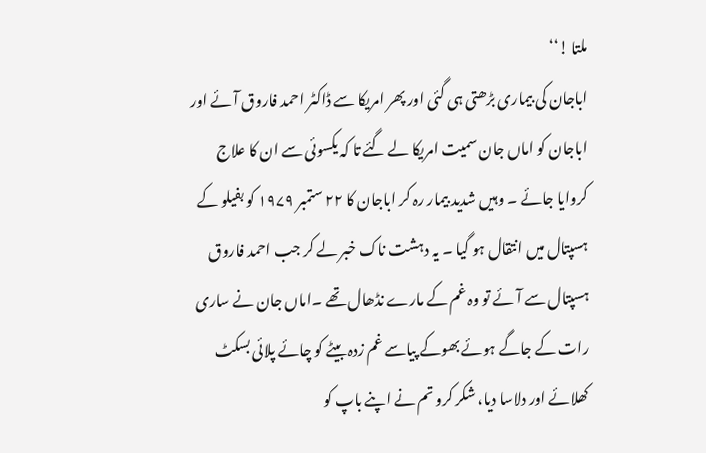ملتا !‘‘
اباجان کی بیماری بڑھتی ہی گئی اور پھر امریکا سے ڈاکٹر احمد فاروق آئے اور اباجان کو اماں جان سمیت امریکا لے گئے تا کہ یکسوئی سے ان کا علاج کروایا جائے ۔ وہیں شدید بیمار رہ کر اباجان کا ۲۲ ستمبر ۱۹۷۹ کو بفیلو کے ہسپتال میں انتقال ہو گیا ۔ یہ دہشت ناک خبر لے کر جب احمد فاروق ہسپتال سے آئے تو وہ غم کے مارے نڈھال تھے ۔اماں جان نے ساری رات کے جاگے ہوئے بھوکے پیاسے غم زدہ بیٹے کو چائے پلائی بسکٹ کھلائے اور دلاسا دیا، شکر کرو تم نے اپنے باپ کو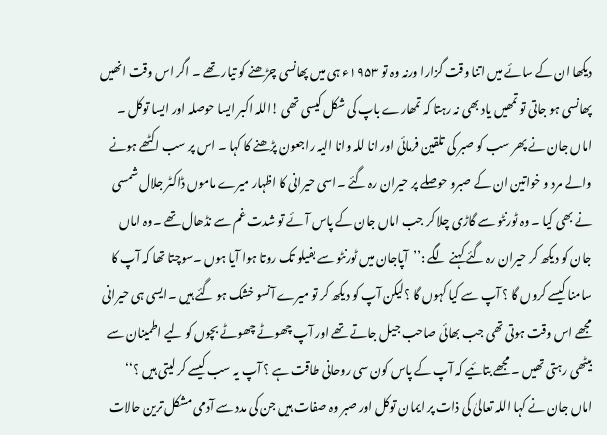دیکھا ان کے سائے میں اتنا وقت گزارا ورنہ وہ تو ۱۹۵۳ء ہی میں پھانسی چڑھنے کو تیار تھے ۔ اگر اس وقت انھیں پھانسی ہو جاتی تو تمھیں یاد بھی نہ رہتا کہ تمھارے باپ کی شکل کیسی تھی !اللہ اکبر ایسا حوصلہ اور ایسا توکل ۔
اماں جان نے پھر سب کو صبر کی تلقین فرمائی اور انا للہ وانا الیہ راجعون پڑھنے کا کہا ۔ اس پر سب اکٹھے ہونے والے مرد و خواتین ان کے صبرو حوصلے پر حیران رہ گئے ۔اسی حیرانی کا اظہار میرے ماموں ڈاکٹر جلال شمسی نے بھی کیا ۔ وہ ٹورنٹو سے گاڑی چلا کر جب اماں جان کے پاس آئے تو شدت غم سے نڈھال تھے ۔وہ اماں جان کو دیکھ کر حیران رہ گئے کہنے لگے :’’آپاجان میں ٹورنٹو سے بفیلو تک روتا ہوا آیا ہوں ۔سوچتا تھا کہ آپ کا سامنا کیسے کروں گا ؟ آپ سے کیا کہوں گا ؟لیکن آپ کو دیکھ کر تو میرے آنسو خشک ہو گئے ہیں ۔ایسی ہی حیرانی مجھے اس وقت ہوتی تھی جب بھائی صاحب جیل جاتے تھے اور آپ چھوٹے چھوٹے بچوں کو لیے اطمینان سے بیٹھی رہتی تھیں ۔ مجھے بتائیے کہ آپ کے پاس کون سی روحانی طاقت ہے ؟ آپ یہ سب کیسے کر لیتی ہیں ؟‘‘
اماں جان نے کہا اللہ تعالیٰ کی ذات پر ایمان توکل اور صبر وہ صفات ہیں جن کی مدد سے آدمی مشکل ترین حالات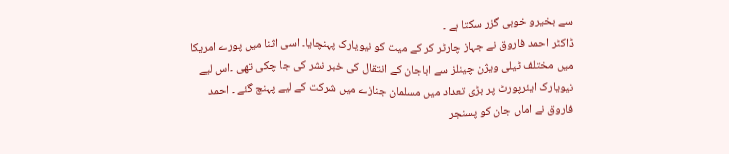سے بخیرو خوبی گزر سکتا ہے ۔
ڈاکٹر احمد فاروق نے جہاز چارٹر کر کے میت کو نیویارک پہنچایا۔ اسی اثنا میں پورے امریکا میں مختلف ٹیلی ویژن چینلز سے اباجان کے انتقال کی خبر نشر کی جا چکی تھی ۔اس لیے نیویارک ایئرپورٹ پر بڑی تعداد میں مسلمان جنازے میں شرکت کے لیے پہنچ گئے ۔ احمد فاروق نے اماں جان کو پسنجر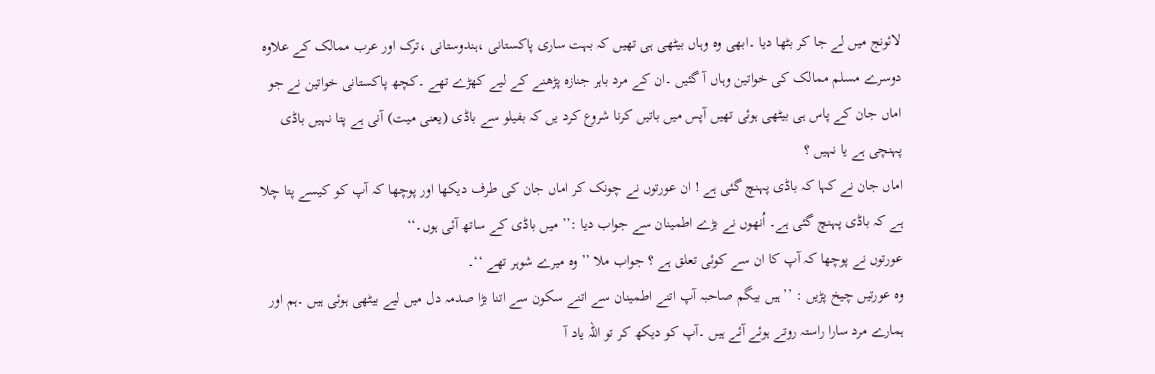لائونج میں لے جا کر بٹھا دیا ۔ابھی وہ وہاں بیٹھی ہی تھیں کہ بہت ساری پاکستانی ،ہندوستانی ،ترک اور عرب ممالک کے علاوہ دوسرے مسلم ممالک کی خواتین وہاں آ گئیں ۔ان کے مرد باہر جنازہ پڑھنے کے لیے کھڑے تھے ۔کچھ پاکستانی خواتین نے جو اماں جان کے پاس ہی بیٹھی ہوئی تھیں آپس میں باتیں کرنا شروع کرد یں کہ بفیلو سے باڈی (یعنی میت) آنی ہے پتا نہیں باڈی پہنچی ہے یا نہیں ؟
اماں جان نے کہا کہ باڈی پہنچ گئی ہے ! ان عورتوں نے چونک کر اماں جان کی طرف دیکھا اور پوچھا کہ آپ کو کیسے پتا چلا ہے کہ باڈی پہنچ گئی ہے۔ اُنھوں نے بڑے اطمینان سے جواب دیا :’’ میں باڈی کے ساتھ آئی ہوں۔‘‘
عورتوں نے پوچھا کہ آپ کا ان سے کوئی تعلق ہے ؟ جواب ملا ’’وہ میرے شوہر تھے ‘‘۔
وہ عورتیں چیخ پڑیں : ’’ہیں بیگم صاحبہ آپ اتنے اطمینان سے اتنے سکون سے اتنا بڑا صدمہ دل میں لیے بیٹھی ہوئی ہیں ۔ہم اور ہمارے مرد سارا راستہ روتے ہوئے آئے ہیں ۔آپ کو دیکھ کر تو اللہ یاد آ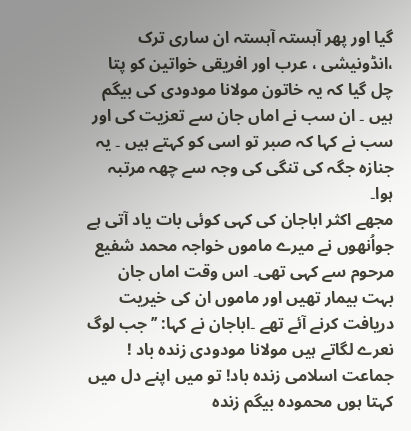گیا اور پھر آہستہ آہستہ ان ساری ترک ،انڈونیشی ، عرب اور افریقی خواتین کو پتا چل گیا کہ یہ خاتون مولانا مودودی کی بیگم ہیں ۔ ان سب نے اماں جان سے تعزیت کی اور سب نے کہا کہ صبر تو اسی کو کہتے ہیں ۔ یہ جنازہ جگہ کی تنگی کی وجہ سے چھہ مرتبہ ہوا۔
مجھے اکثر اباجان کی کہی کوئی بات یاد آتی ہے جواُنھوں نے میرے ماموں خواجہ محمد شفیع مرحوم سے کہی تھی۔ اس وقت اماں جان بہت بیمار تھیں اور ماموں ان کی خیریت دریافت کرنے آئے تھے ۔اباجان نے کہا: ’’جب لوگ نعرے لگاتے ہیں مولانا مودودی زندہ باد ! جماعت اسلامی زندہ باد! تو میں اپنے دل میں کہتا ہوں محمودہ بیگم زندہ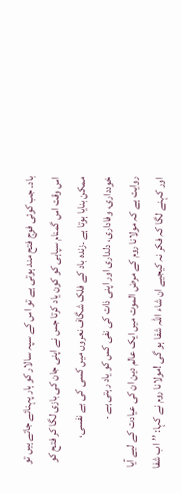باد۔ جب کوئی فوج فتح مند ہوتی ہے تو اس کے سپہ سالار کو ہار پہنائے جاتے ہیں تو اس وقت اس گمنام سپاہی کو کون یاد کرتا جس نے اپنی جان کی بازی لگا کر فتح کو ممکن بنایا ہوتا ہے ۔زندہ باد کے فلک شگاف نعروں میں کسی کی بے نفسی، خودداری، وفاداری، دلداری اور اپنی ذات کی نفی کس کو یاد رہتی ہے ۔
روایت ہے کہ مولانا روم کے مرض الموت میں ایک عالم دین ان کی عیادت کے لیے آیا اور کہنے لگا کہ فکر نہ کیجیے ان شاء اللہ شفا ہو گی !مولانا روم نے کہا: ’’اب شفا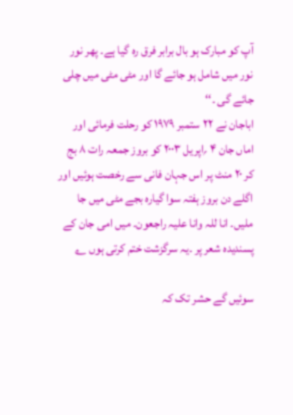آپ کو مبارک ہو بال برابر فرق رہ گیا ہے۔ پھر نور نور میں شامل ہو جائے گا اور مٹی مٹی میں چلی جائے گی ۔‘‘
اباجان نے ۲۲ ستمبر ۱۹۷۹ کو رحلت فرمائی اور اماں جان ۴ ؍اپریل ۲۰۰۳ کو بروز جمعہ رات ۸ بج کر ۲۰ منٹ پر اس جہان فانی سے رخصت ہوئیں اور اگلے دن بروز ہفتہ سوا گیارہ بجے مٹی میں جا ملیں۔ انا للہ وانا علیہ راجعون۔ میں امی جان کے پسندیدہ شعر پر ۔یہ سرگزشت ختم کرتی ہوں ؎

سوئیں گے حشر تک کہ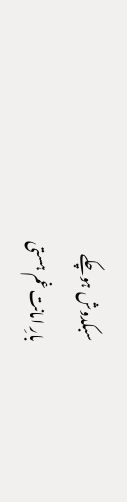سبکدوش ہوچکے
بارِ امانت غم ہستی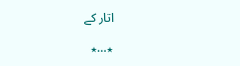اتار کے

٭…٭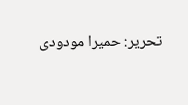تحریر: حمیرا مودودی